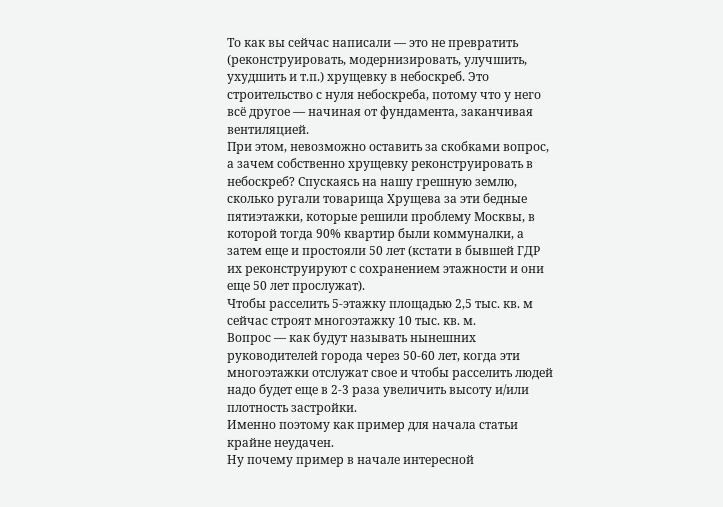То как вы сейчас написали — это не превратить (реконструировать, модернизировать, улучшить, ухудшить и т.п.) хрущевку в небоскреб. Это строительство с нуля небоскреба, потому что у него всё другое — начиная от фундамента, заканчивая вентиляцией.
При этом, невозможно оставить за скобками вопрос, а зачем собственно хрущевку реконструировать в небоскреб? Спускаясь на нашу грешную землю, сколько ругали товарища Хрущева за эти бедные пятиэтажки, которые решили проблему Москвы, в которой тогда 90% квартир были коммуналки, а затем еще и простояли 50 лет (кстати в бывшей ГДР их реконструируют с сохранением этажности и они еще 50 лет прослужат).
Чтобы расселить 5-этажку площадью 2,5 тыс. кв. м сейчас строят многоэтажку 10 тыс. кв. м.
Вопрос — как будут называть нынешних руководителей города через 50-60 лет, когда эти многоэтажки отслужат свое и чтобы расселить людей надо будет еще в 2-3 раза увеличить высоту и/или плотность застройки.
Именно поэтому как пример для начала статьи крайне неудачен.
Ну почему пример в начале интересной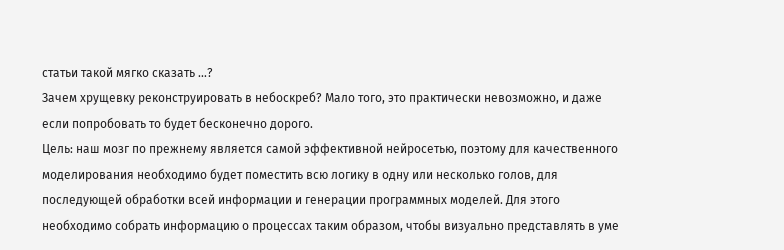статьи такой мягко сказать ...?
Зачем хрущевку реконструировать в небоскреб? Мало того, это практически невозможно, и даже если попробовать то будет бесконечно дорого.
Цель: наш мозг по прежнему является самой эффективной нейросетью, поэтому для качественного моделирования необходимо будет поместить всю логику в одну или несколько голов, для последующей обработки всей информации и генерации программных моделей. Для этого необходимо собрать информацию о процессах таким образом, чтобы визуально представлять в уме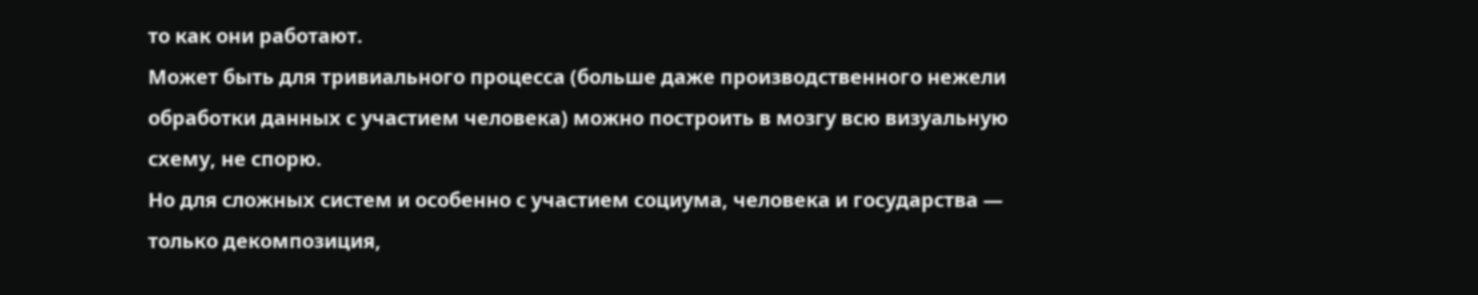то как они работают.
Может быть для тривиального процесса (больше даже производственного нежели обработки данных с участием человека) можно построить в мозгу всю визуальную схему, не спорю.
Но для сложных систем и особенно с участием социума, человека и государства — только декомпозиция,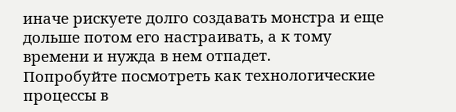иначе рискуете долго создавать монстра и еще дольше потом его настраивать, а к тому времени и нужда в нем отпадет.
Попробуйте посмотреть как технологические процессы в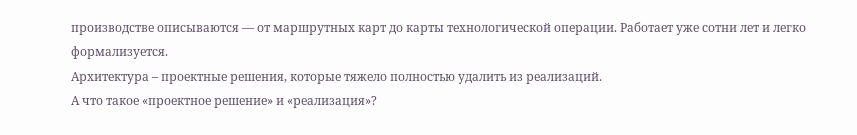производстве описываются — от маршрутных карт до карты технологической операции. Работает уже сотни лет и легко формализуется.
Архитектура – проектные решения, которые тяжело полностью удалить из реализаций.
А что такое «проектное решение» и «реализация»?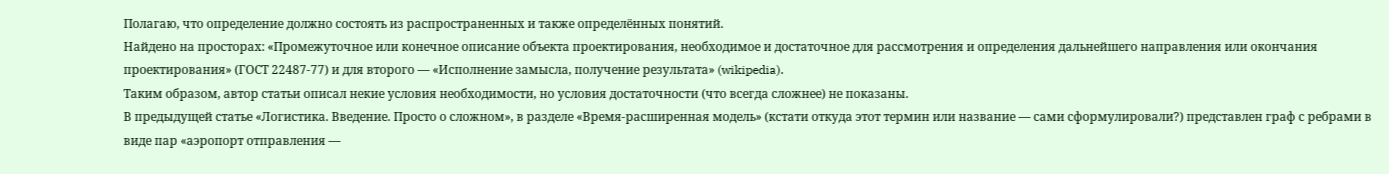Полагаю, что определение должно состоять из распространенных и также определённых понятий.
Найдено на просторах: «Промежуточное или конечное описание объекта проектирования, необходимое и достаточное для рассмотрения и определения дальнейшего направления или окончания проектирования» (ГОСТ 22487-77) и для второго — «Исполнение замысла, получение результата» (wikipedia).
Таким образом, автор статьи описал некие условия необходимости, но условия достаточности (что всегда сложнее) не показаны.
В предыдущей статье «Логистика. Введение. Просто о сложном», в разделе «Время-расширенная модель» (кстати откуда этот термин или название — сами сформулировали?) представлен граф с ребрами в виде пар «аэропорт отправления —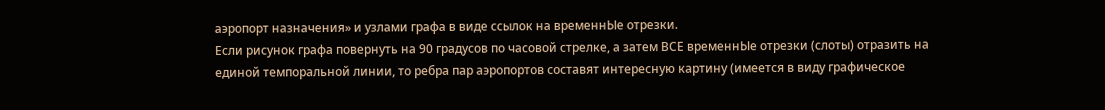аэропорт назначения» и узлами графа в виде ссылок на временнЫе отрезки.
Если рисунок графа повернуть на 90 градусов по часовой стрелке, а затем ВСЕ временнЫе отрезки (слоты) отразить на единой темпоральной линии, то ребра пар аэропортов составят интересную картину (имеется в виду графическое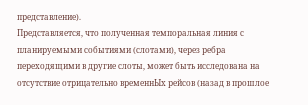представление).
Представляется, что полученная темпоральная линия с планируемыми событиями (слотами), через ребра переходящими в другие слоты, может быть исследована на отсутствие отрицательно временнЫх рейсов (назад в прошлое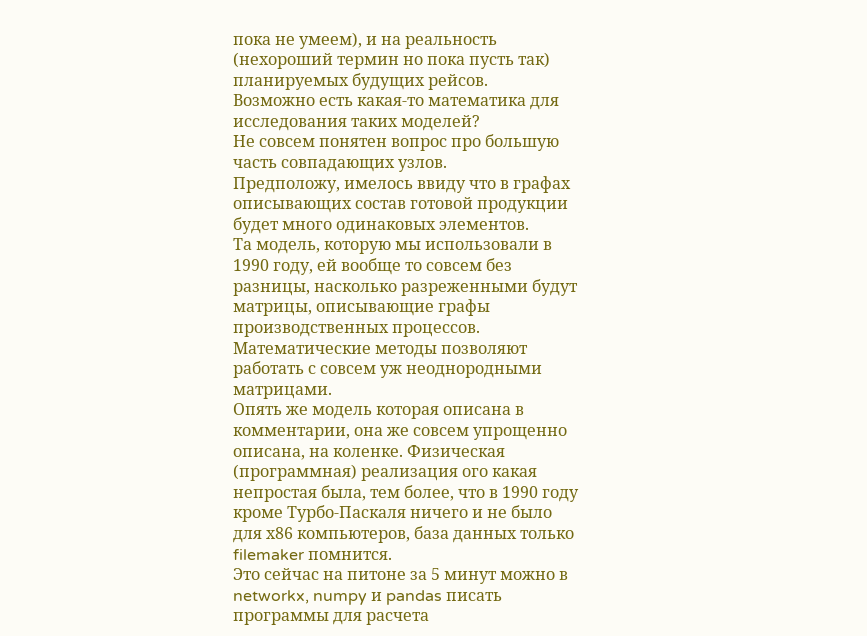пока не умеем), и на реальность (нехороший термин но пока пусть так) планируемых будущих рейсов.
Возможно есть какая-то математика для исследования таких моделей?
Не совсем понятен вопрос про большую часть совпадающих узлов.
Предположу, имелось ввиду что в графах описывающих состав готовой продукции будет много одинаковых элементов.
Та модель, которую мы использовали в 1990 году, ей вообще то совсем без разницы, насколько разреженными будут матрицы, описывающие графы производственных процессов. Математические методы позволяют работать с совсем уж неоднородными матрицами.
Опять же модель которая описана в комментарии, она же совсем упрощенно описана, на коленке. Физическая (программная) реализация ого какая непростая была, тем более, что в 1990 году кроме Турбо-Паскаля ничего и не было для х86 компьютеров, база данных только filemaker помнится.
Это сейчас на питоне за 5 минут можно в networkx, numpy и pandas писать программы для расчета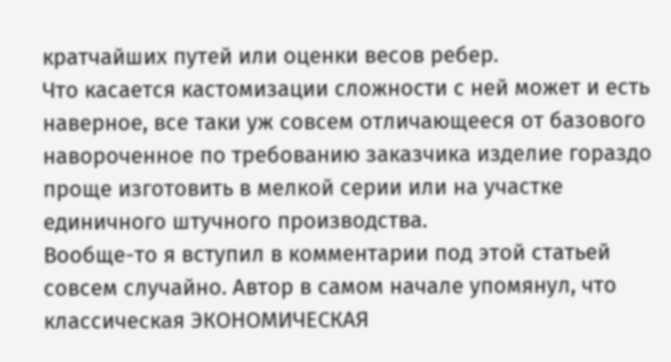кратчайших путей или оценки весов ребер.
Что касается кастомизации сложности с ней может и есть наверное, все таки уж совсем отличающееся от базового навороченное по требованию заказчика изделие гораздо проще изготовить в мелкой серии или на участке единичного штучного производства.
Вообще-то я вступил в комментарии под этой статьей совсем случайно. Автор в самом начале упомянул, что
классическая ЭКОНОМИЧЕСКАЯ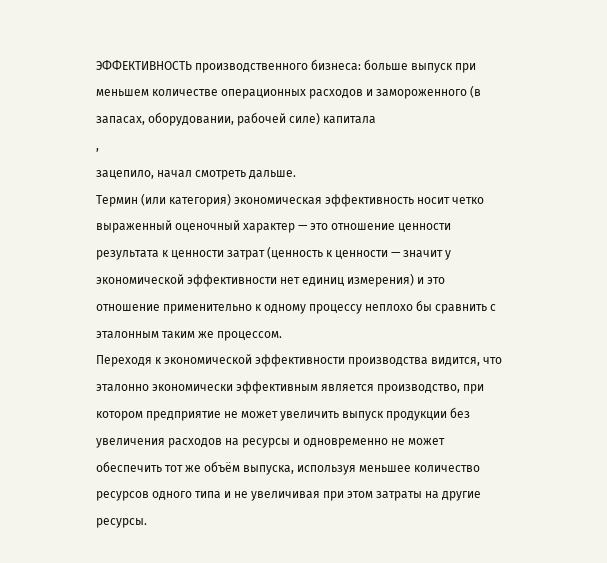ЭФФЕКТИВНОСТЬ производственного бизнеса: больше выпуск при меньшем количестве операционных расходов и замороженного (в запасах, оборудовании, рабочей силе) капитала
,
зацепило, начал смотреть дальше.
Термин (или категория) экономическая эффективность носит четко выраженный оценочный характер — это отношение ценности результата к ценности затрат (ценность к ценности — значит у экономической эффективности нет единиц измерения) и это отношение применительно к одному процессу неплохо бы сравнить с эталонным таким же процессом.
Переходя к экономической эффективности производства видится, что эталонно экономически эффективным является производство, при котором предприятие не может увеличить выпуск продукции без увеличения расходов на ресурсы и одновременно не может обеспечить тот же объём выпуска, используя меньшее количество ресурсов одного типа и не увеличивая при этом затраты на другие ресурсы.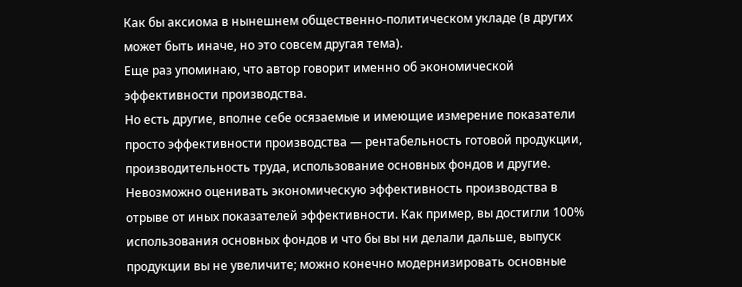Как бы аксиома в нынешнем общественно-политическом укладе (в других может быть иначе, но это совсем другая тема).
Еще раз упоминаю, что автор говорит именно об экономической эффективности производства.
Но есть другие, вполне себе осязаемые и имеющие измерение показатели просто эффективности производства — рентабельность готовой продукции, производительность труда, использование основных фондов и другие.
Невозможно оценивать экономическую эффективность производства в отрыве от иных показателей эффективности. Как пример, вы достигли 100% использования основных фондов и что бы вы ни делали дальше, выпуск продукции вы не увеличите; можно конечно модернизировать основные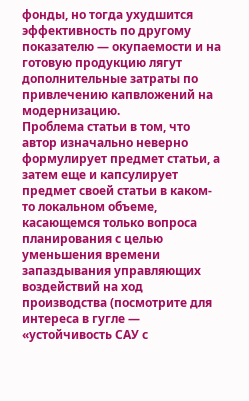фонды, но тогда ухудшится эффективность по другому показателю — окупаемости и на готовую продукцию лягут дополнительные затраты по привлечению капвложений на модернизацию.
Проблема статьи в том, что автор изначально неверно формулирует предмет статьи, а затем еще и капсулирует предмет своей статьи в каком-то локальном объеме, касающемся только вопроса планирования с целью уменьшения времени запаздывания управляющих воздействий на ход производства (посмотрите для интереса в гугле — «устойчивость САУ с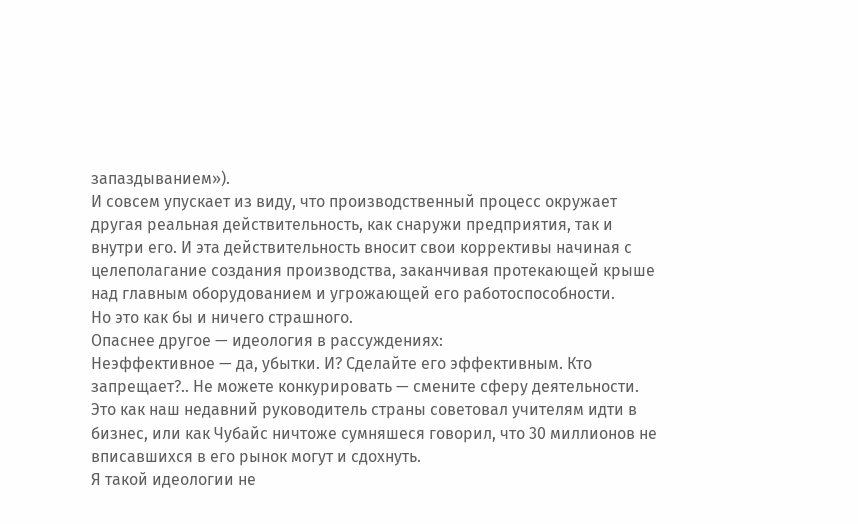запаздыванием»).
И совсем упускает из виду, что производственный процесс окружает другая реальная действительность, как снаружи предприятия, так и внутри его. И эта действительность вносит свои коррективы начиная с целеполагание создания производства, заканчивая протекающей крыше над главным оборудованием и угрожающей его работоспособности.
Но это как бы и ничего страшного.
Опаснее другое — идеология в рассуждениях:
Неэффективное — да, убытки. И? Сделайте его эффективным. Кто запрещает?.. Не можете конкурировать — смените сферу деятельности.
Это как наш недавний руководитель страны советовал учителям идти в бизнес, или как Чубайс ничтоже сумняшеся говорил, что 30 миллионов не вписавшихся в его рынок могут и сдохнуть.
Я такой идеологии не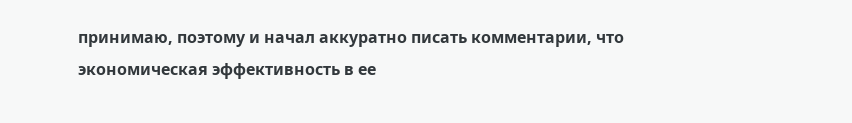принимаю, поэтому и начал аккуратно писать комментарии, что экономическая эффективность в ее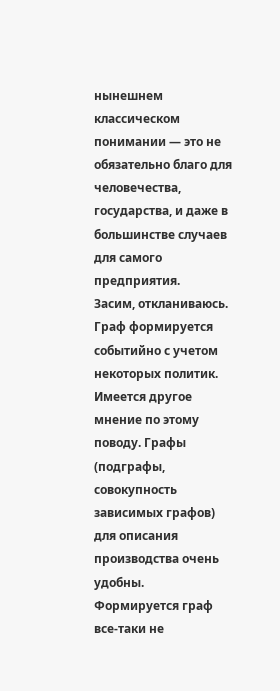нынешнем классическом понимании — это не обязательно благо для человечества, государства, и даже в большинстве случаев для самого предприятия.
Засим, откланиваюсь.
Граф формируется событийно с учетом некоторых политик.
Имеется другое мнение по этому поводу. Графы (подграфы, совокупность зависимых графов) для описания производства очень удобны.
Формируется граф все-таки не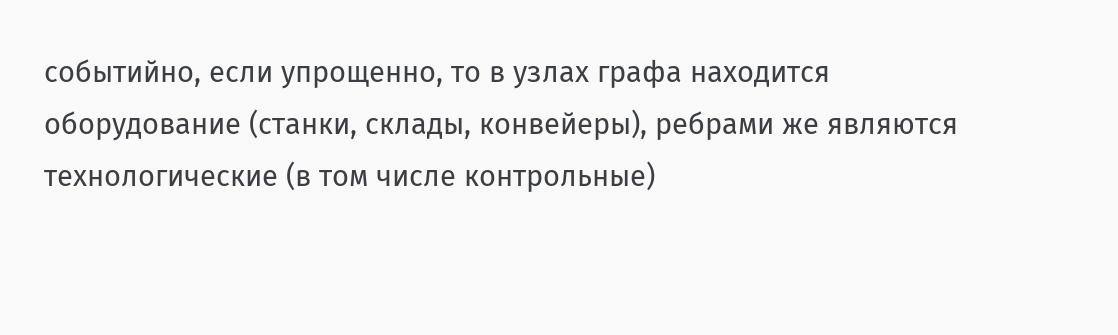событийно, если упрощенно, то в узлах графа находится оборудование (станки, склады, конвейеры), ребрами же являются технологические (в том числе контрольные)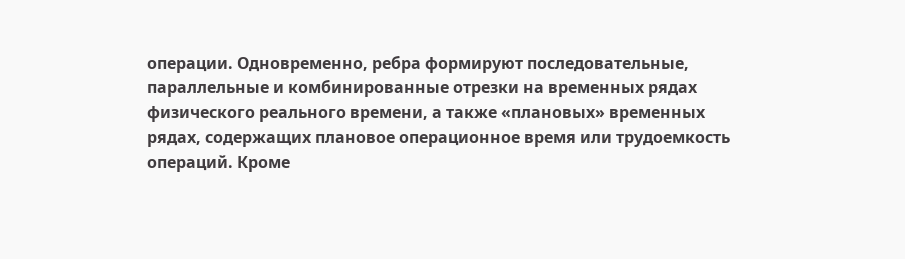операции. Одновременно, ребра формируют последовательные, параллельные и комбинированные отрезки на временных рядах физического реального времени, а также «плановых» временных рядах, содержащих плановое операционное время или трудоемкость операций. Кроме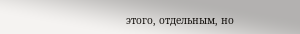этого, отдельным, но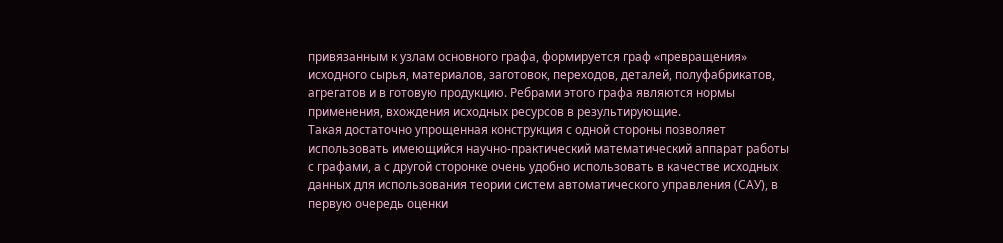привязанным к узлам основного графа, формируется граф «превращения» исходного сырья, материалов, заготовок, переходов, деталей, полуфабрикатов, агрегатов и в готовую продукцию. Ребрами этого графа являются нормы применения, вхождения исходных ресурсов в результирующие.
Такая достаточно упрощенная конструкция с одной стороны позволяет использовать имеющийся научно-практический математический аппарат работы с графами, а с другой сторонке очень удобно использовать в качестве исходных данных для использования теории систем автоматического управления (САУ), в первую очередь оценки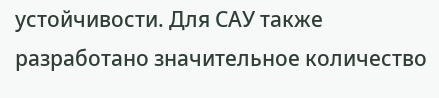устойчивости. Для САУ также разработано значительное количество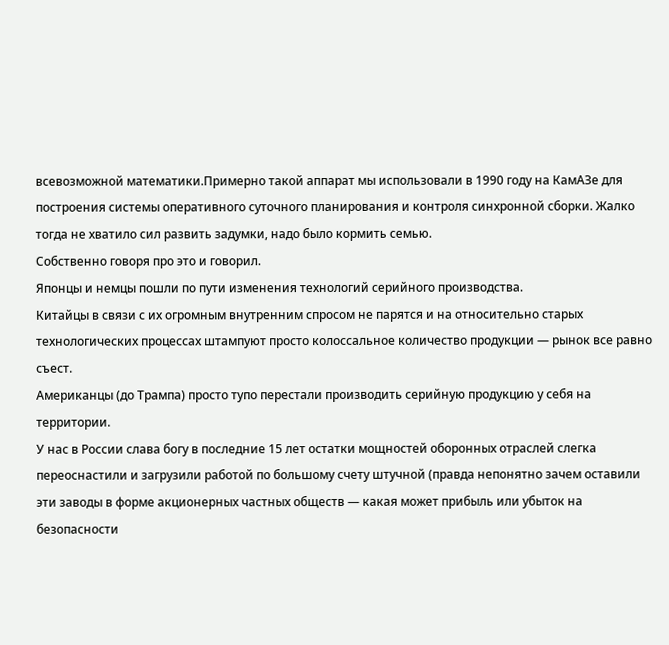всевозможной математики.Примерно такой аппарат мы использовали в 1990 году на КамАЗе для построения системы оперативного суточного планирования и контроля синхронной сборки. Жалко тогда не хватило сил развить задумки, надо было кормить семью.
Собственно говоря про это и говорил.
Японцы и немцы пошли по пути изменения технологий серийного производства.
Китайцы в связи с их огромным внутренним спросом не парятся и на относительно старых технологических процессах штампуют просто колоссальное количество продукции — рынок все равно съест.
Американцы (до Трампа) просто тупо перестали производить серийную продукцию у себя на территории.
У нас в России слава богу в последние 15 лет остатки мощностей оборонных отраслей слегка переоснастили и загрузили работой по большому счету штучной (правда непонятно зачем оставили эти заводы в форме акционерных частных обществ — какая может прибыль или убыток на безопасности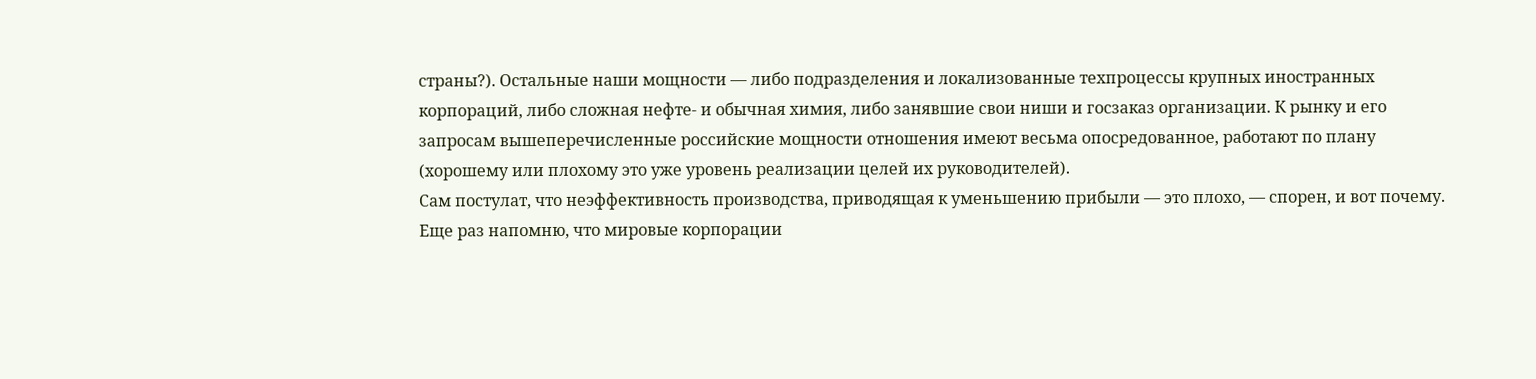страны?). Остальные наши мощности — либо подразделения и локализованные техпроцессы крупных иностранных корпораций, либо сложная нефте- и обычная химия, либо занявшие свои ниши и госзаказ организации. К рынку и его запросам вышеперечисленные российские мощности отношения имеют весьма опосредованное, работают по плану (хорошему или плохому это уже уровень реализации целей их руководителей).
Сам постулат, что неэффективность производства, приводящая к уменьшению прибыли — это плохо, — спорен, и вот почему.
Еще раз напомню, что мировые корпорации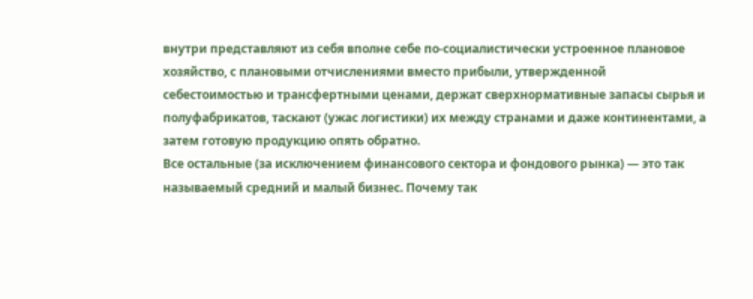внутри представляют из себя вполне себе по-социалистически устроенное плановое хозяйство, с плановыми отчислениями вместо прибыли, утвержденной себестоимостью и трансфертными ценами, держат сверхнормативные запасы сырья и полуфабрикатов, таскают (ужас логистики) их между странами и даже континентами, а затем готовую продукцию опять обратно.
Все остальные (за исключением финансового сектора и фондового рынка) — это так называемый средний и малый бизнес. Почему так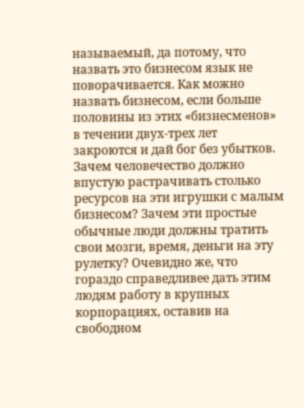называемый, да потому, что назвать это бизнесом язык не поворачивается. Как можно назвать бизнесом, если больше половины из этих «бизнесменов» в течении двух-трех лет закроются и дай бог без убытков. Зачем человечество должно впустую растрачивать столько ресурсов на эти игрушки с малым бизнесом? Зачем эти простые обычные люди должны тратить свои мозги, время, деньги на эту рулетку? Очевидно же, что гораздо справедливее дать этим людям работу в крупных корпорациях, оставив на свободном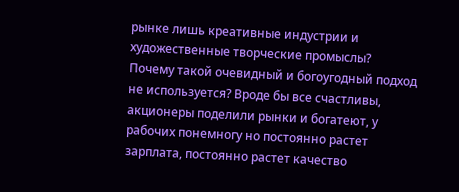рынке лишь креативные индустрии и художественные творческие промыслы?
Почему такой очевидный и богоугодный подход не используется? Вроде бы все счастливы, акционеры поделили рынки и богатеют, у рабочих понемногу но постоянно растет зарплата, постоянно растет качество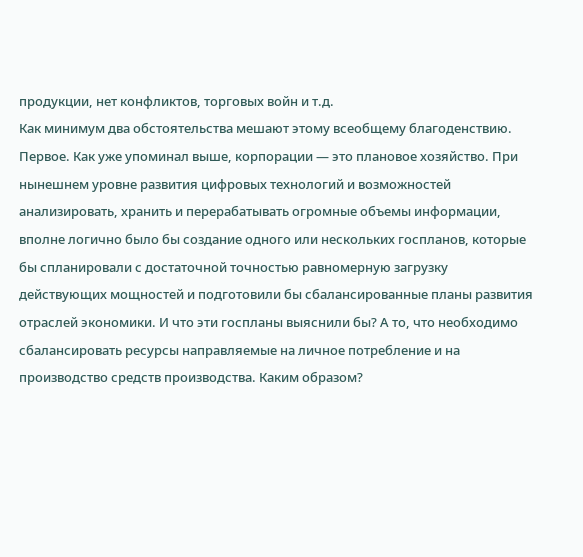продукции, нет конфликтов, торговых войн и т.д.
Как минимум два обстоятельства мешают этому всеобщему благоденствию.
Первое. Как уже упоминал выше, корпорации — это плановое хозяйство. При нынешнем уровне развития цифровых технологий и возможностей анализировать, хранить и перерабатывать огромные объемы информации, вполне логично было бы создание одного или нескольких госпланов, которые бы спланировали с достаточной точностью равномерную загрузку действующих мощностей и подготовили бы сбалансированные планы развития отраслей экономики. И что эти госпланы выяснили бы? А то, что необходимо сбалансировать ресурсы направляемые на личное потребление и на производство средств производства. Каким образом?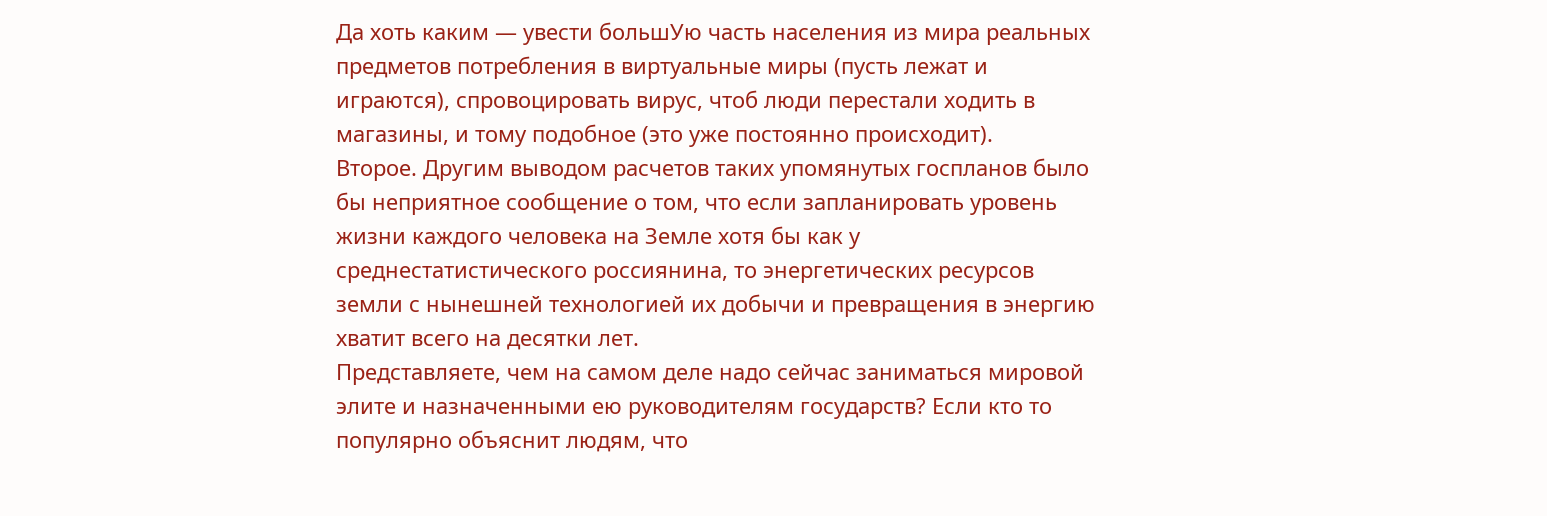Да хоть каким — увести большУю часть населения из мира реальных предметов потребления в виртуальные миры (пусть лежат и играются), спровоцировать вирус, чтоб люди перестали ходить в магазины, и тому подобное (это уже постоянно происходит).
Второе. Другим выводом расчетов таких упомянутых госпланов было бы неприятное сообщение о том, что если запланировать уровень жизни каждого человека на Земле хотя бы как у среднестатистического россиянина, то энергетических ресурсов земли с нынешней технологией их добычи и превращения в энергию хватит всего на десятки лет.
Представляете, чем на самом деле надо сейчас заниматься мировой элите и назначенными ею руководителям государств? Если кто то популярно объяснит людям, что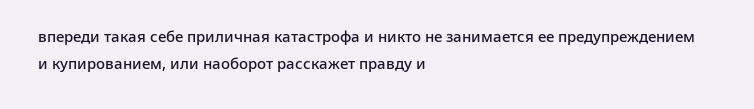впереди такая себе приличная катастрофа и никто не занимается ее предупреждением и купированием, или наоборот расскажет правду и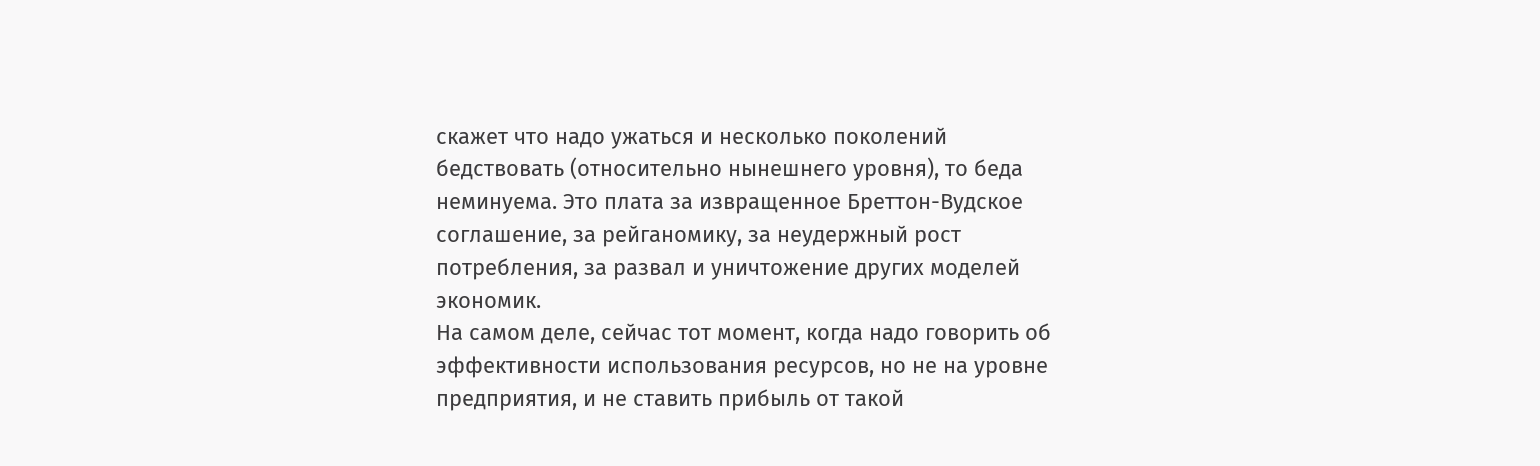скажет что надо ужаться и несколько поколений бедствовать (относительно нынешнего уровня), то беда неминуема. Это плата за извращенное Бреттон-Вудское соглашение, за рейганомику, за неудержный рост потребления, за развал и уничтожение других моделей экономик.
На самом деле, сейчас тот момент, когда надо говорить об эффективности использования ресурсов, но не на уровне предприятия, и не ставить прибыль от такой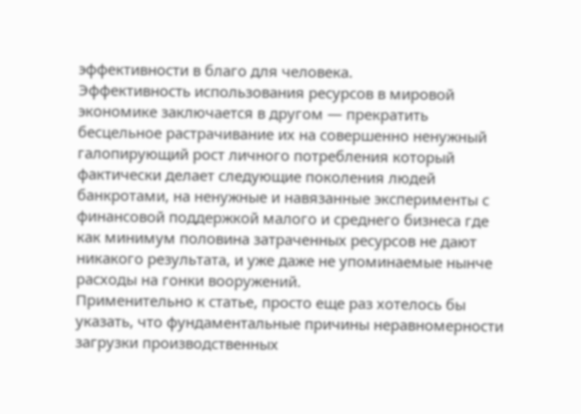эффективности в благо для человека.
Эффективность использования ресурсов в мировой экономике заключается в другом — прекратить бесцельное растрачивание их на совершенно ненужный галопирующий рост личного потребления который фактически делает следующие поколения людей банкротами, на ненужные и навязанные эксперименты с финансовой поддержкой малого и среднего бизнеса где как минимум половина затраченных ресурсов не дают никакого результата, и уже даже не упоминаемые нынче расходы на гонки вооружений.
Применительно к статье, просто еще раз хотелось бы указать, что фундаментальные причины неравномерности загрузки производственных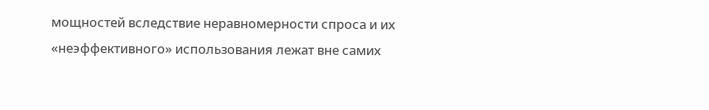мощностей вследствие неравномерности спроса и их «неэффективного» использования лежат вне самих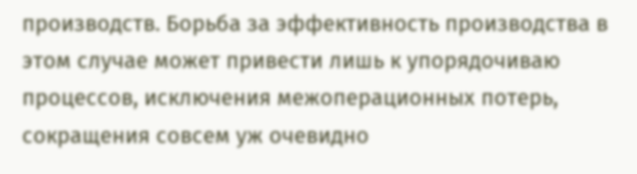производств. Борьба за эффективность производства в этом случае может привести лишь к упорядочиваю процессов, исключения межоперационных потерь, сокращения совсем уж очевидно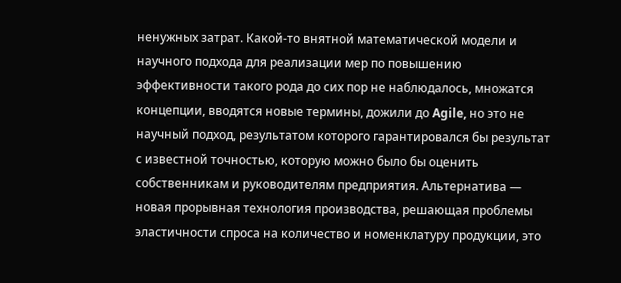ненужных затрат. Какой-то внятной математической модели и научного подхода для реализации мер по повышению эффективности такого рода до сих пор не наблюдалось, множатся концепции, вводятся новые термины, дожили до Agile, но это не научный подход, результатом которого гарантировался бы результат с известной точностью, которую можно было бы оценить собственникам и руководителям предприятия. Альтернатива — новая прорывная технология производства, решающая проблемы эластичности спроса на количество и номенклатуру продукции, это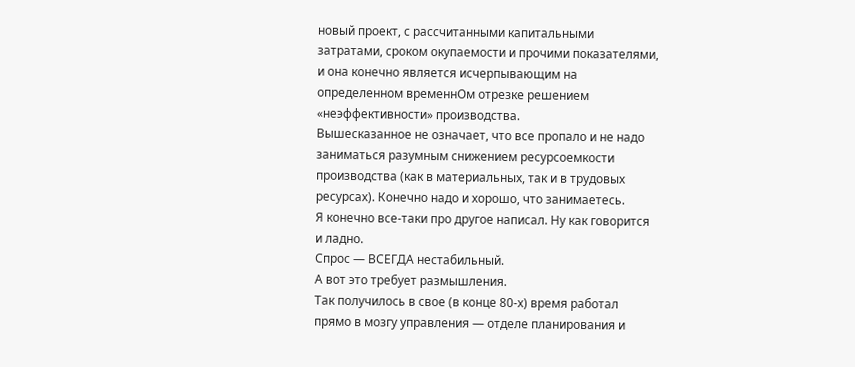новый проект, с рассчитанными капитальными затратами, сроком окупаемости и прочими показателями, и она конечно является исчерпывающим на определенном временнОм отрезке решением «неэффективности» производства.
Вышесказанное не означает, что все пропало и не надо заниматься разумным снижением ресурсоемкости производства (как в материальных, так и в трудовых ресурсах). Конечно надо и хорошо, что занимаетесь.
Я конечно все-таки про другое написал. Ну как говорится и ладно.
Спрос — ВСЕГДА нестабильный.
А вот это требует размышления.
Так получилось в свое (в конце 80-х) время работал прямо в мозгу управления — отделе планирования и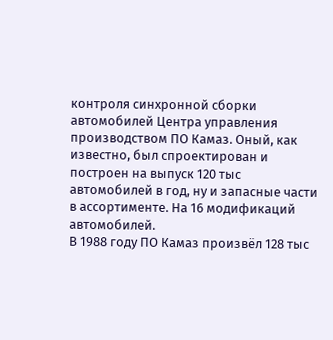контроля синхронной сборки автомобилей Центра управления производством ПО Камаз. Оный, как известно, был спроектирован и построен на выпуск 120 тыс автомобилей в год, ну и запасные части в ассортименте. На 16 модификаций автомобилей.
В 1988 году ПО Камаз произвёл 128 тыс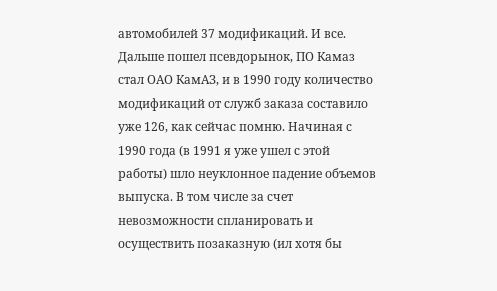автомобилей 37 модификаций. И все. Дальше пошел псевдорынок, ПО Камаз стал ОАО КамАЗ, и в 1990 году количество модификаций от служб заказа составило уже 126, как сейчас помню. Начиная с 1990 года (в 1991 я уже ушел с этой работы) шло неуклонное падение объемов выпуска. В том числе за счет невозможности спланировать и осуществить позаказную (ил хотя бы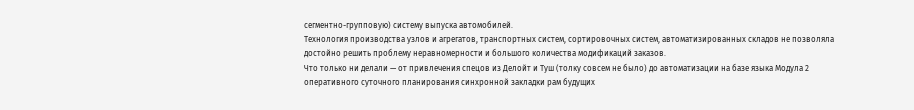сегментно-групповую) систему выпуска автомобилей.
Технология производства узлов и агрегатов, транспортных систем, сортировочных систем, автоматизированных складов не позволяла достойно решить проблему неравномерности и большого количества модификаций заказов.
Что только ни делали — от привлечения спецов из Делойт и Туш (толку совсем не было) до автоматизации на базе языка Модула 2 оперативного суточного планирования синхронной закладки рам будущих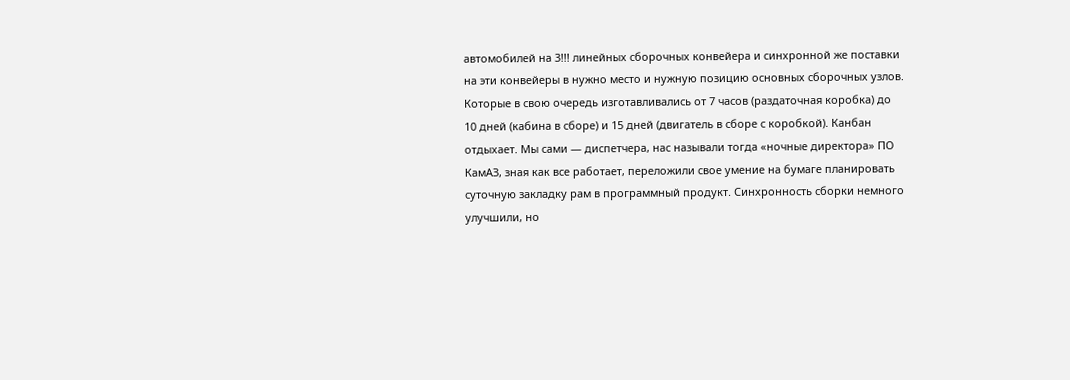автомобилей на 3!!! линейных сборочных конвейера и синхронной же поставки на эти конвейеры в нужно место и нужную позицию основных сборочных узлов. Которые в свою очередь изготавливались от 7 часов (раздаточная коробка) до 10 дней (кабина в сборе) и 15 дней (двигатель в сборе с коробкой). Канбан отдыхает. Мы сами — диспетчера, нас называли тогда «ночные директора» ПО КамАЗ, зная как все работает, переложили свое умение на бумаге планировать суточную закладку рам в программный продукт. Синхронность сборки немного улучшили, но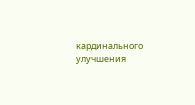кардинального улучшения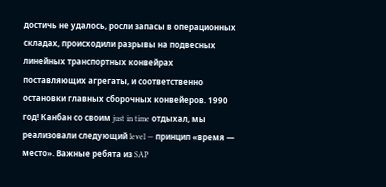достичь не удалось, росли запасы в операционных складах, происходили разрывы на подвесных линейных транспортных конвейрах поставляющих агрегаты, и соответственно остановки главных сборочных конвейеров. 1990 год! Канбан со своим just in time отдыхал, мы реализовали следующий level — принцип «время — место». Важные ребята из SAP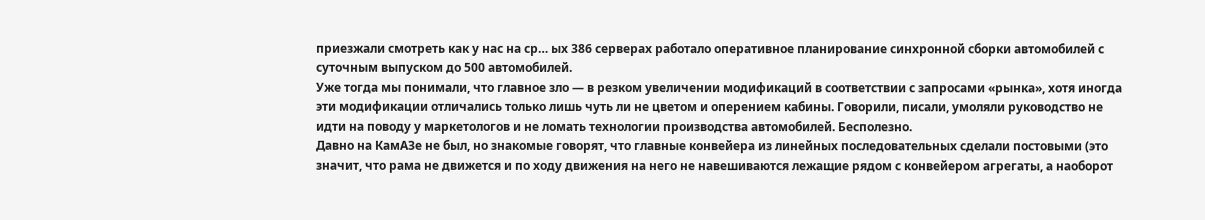приезжали смотреть как у нас на ср… ых 386 серверах работало оперативное планирование синхронной сборки автомобилей с суточным выпуском до 500 автомобилей.
Уже тогда мы понимали, что главное зло — в резком увеличении модификаций в соответствии с запросами «рынка», хотя иногда эти модификации отличались только лишь чуть ли не цветом и оперением кабины. Говорили, писали, умоляли руководство не идти на поводу у маркетологов и не ломать технологии производства автомобилей. Бесполезно.
Давно на КамАЗе не был, но знакомые говорят, что главные конвейера из линейных последовательных сделали постовыми (это значит, что рама не движется и по ходу движения на него не навешиваются лежащие рядом с конвейером агрегаты, а наоборот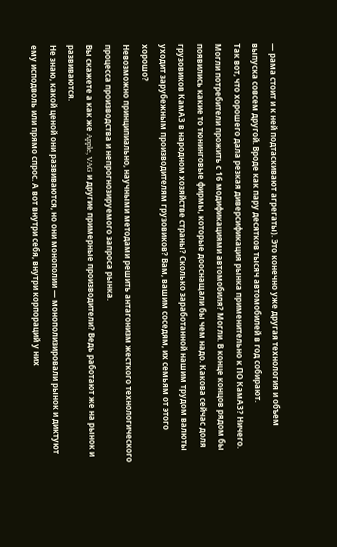— рама стоит и к ней подтаскивают агрегаты). Это конечно уже другая технология и объем выпуска совсем другой. Вроде как пару десятков тысяч автомобилей в год собирают.
Так вот, что хорошего дала резкая диверсификация рынка применительно к ПО КамАЗ? Ничего. Могли потребители прожить с 16 модификациями автомобиля? Могли. В конце концов рядом бы появились какие то тюнинговые фирмы, которые дооснащали бы чем надо. Какова сейчас доля грузовиков КамАЗ в народном хозяйстве страны? Сколько заработанной нашим трудом валюты уходит зарубежным производителям грузовиков? Вам, вашим соседям, их семьям от этого хорошо?
Невозможно принципиально, научными методами решить антагонизм жесткого технологического процесса производства и непрогнозируемого запроса рынка.
Вы скажете а как же Apple, VAG и другие примерные производители? Ведь работают же на рынок и развиваются.
Не знаю, какой ценой они развиваются, но они монополии — монополизировали рынок и диктуют ему исподволь или прямо спрос. А вот внутри себя, внутри корпораций у них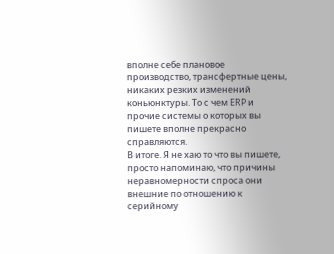вполне себе плановое производство, трансфертные цены, никаких резких изменений коньюнктуры. То с чем ERP и прочие системы о которых вы пишете вполне прекрасно справляются.
В итоге. Я не хаю то что вы пишете, просто напоминаю, что причины неравномерности спроса они внешние по отношению к серийному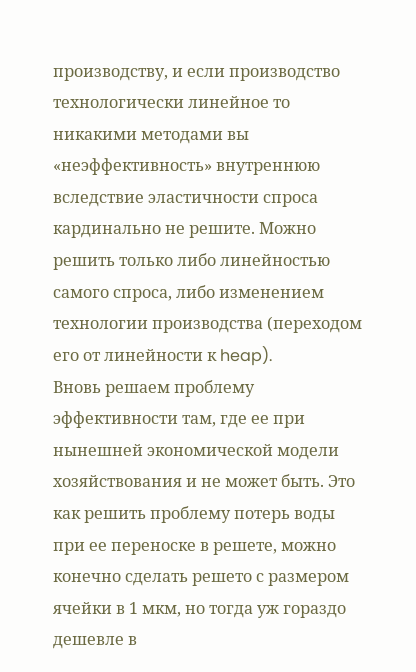производству, и если производство технологически линейное то никакими методами вы «неэффективность» внутреннюю вследствие эластичности спроса кардинально не решите. Можно решить только либо линейностью самого спроса, либо изменением технологии производства (переходом его от линейности к heap).
Вновь решаем проблему эффективности там, где ее при нынешней экономической модели хозяйствования и не может быть. Это как решить проблему потерь воды при ее переноске в решете, можно конечно сделать решето с размером ячейки в 1 мкм, но тогда уж гораздо дешевле в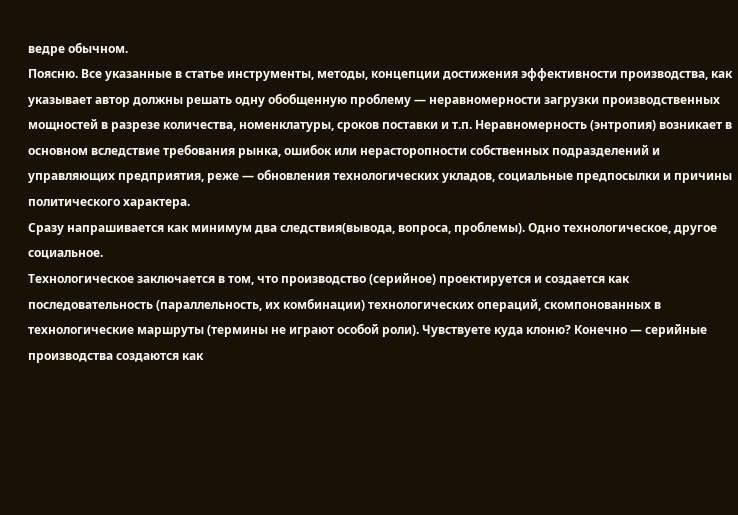ведре обычном.
Поясню. Все указанные в статье инструменты, методы, концепции достижения эффективности производства, как указывает автор должны решать одну обобщенную проблему — неравномерности загрузки производственных мощностей в разрезе количества, номенклатуры, сроков поставки и т.п. Неравномерность (энтропия) возникает в основном вследствие требования рынка, ошибок или нерасторопности собственных подразделений и управляющих предприятия, реже — обновления технологических укладов, социальные предпосылки и причины политического характера.
Сразу напрашивается как минимум два следствия(вывода, вопроса, проблемы). Одно технологическое, другое социальное.
Технологическое заключается в том, что производство (серийное) проектируется и создается как последовательность (параллельность, их комбинации) технологических операций, скомпонованных в технологические маршруты (термины не играют особой роли). Чувствуете куда клоню? Конечно — серийные производства создаются как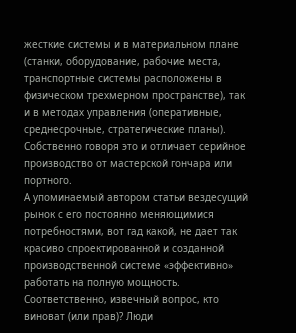жесткие системы и в материальном плане (станки, оборудование, рабочие места, транспортные системы расположены в физическом трехмерном пространстве), так и в методах управления (оперативные, среднесрочные, стратегические планы). Собственно говоря это и отличает серийное производство от мастерской гончара или портного.
А упоминаемый автором статьи вездесущий рынок с его постоянно меняющимися потребностями, вот гад какой, не дает так красиво спроектированной и созданной производственной системе «эффективно» работать на полную мощность.
Соответственно, извечный вопрос, кто виноват (или прав)? Люди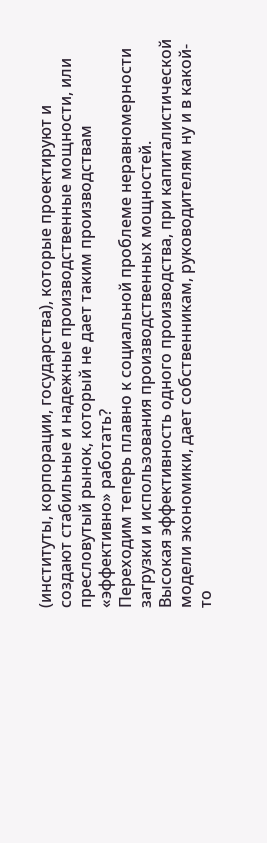(институты, корпорации, государства), которые проектируют и создают стабильные и надежные производственные мощности, или пресловутый рынок, который не дает таким производствам «эффективно» работать?
Переходим теперь плавно к социальной проблеме неравномерности загрузки и использования производственных мощностей.
Высокая эффективность одного производства, при капиталистической модели экономики, дает собственникам, руководителям ну и в какой-то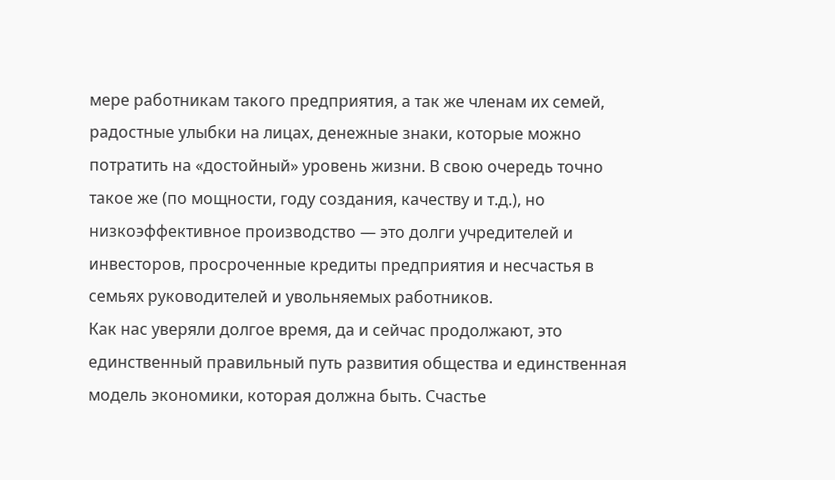мере работникам такого предприятия, а так же членам их семей, радостные улыбки на лицах, денежные знаки, которые можно потратить на «достойный» уровень жизни. В свою очередь точно такое же (по мощности, году создания, качеству и т.д.), но низкоэффективное производство — это долги учредителей и инвесторов, просроченные кредиты предприятия и несчастья в семьях руководителей и увольняемых работников.
Как нас уверяли долгое время, да и сейчас продолжают, это единственный правильный путь развития общества и единственная модель экономики, которая должна быть. Счастье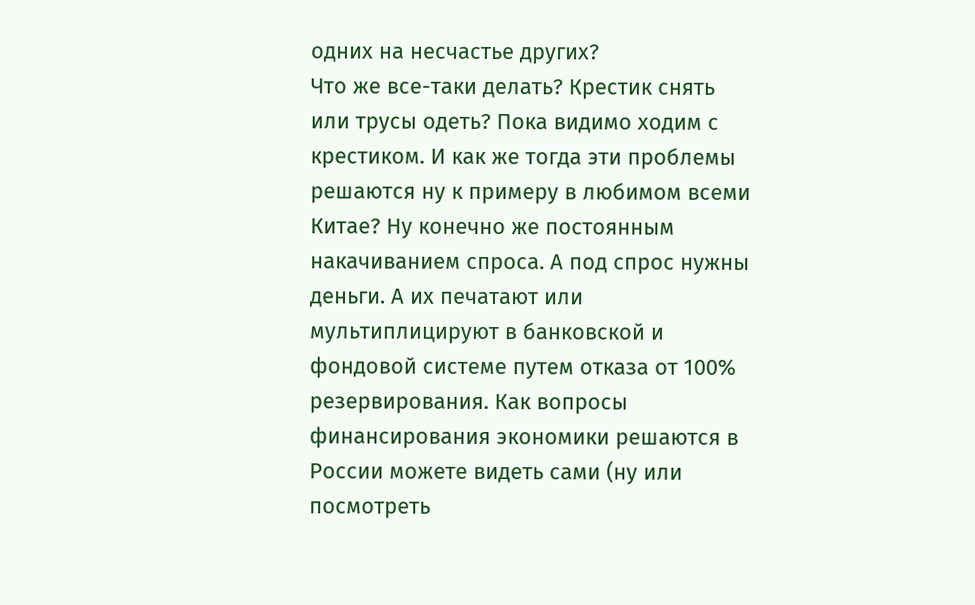одних на несчастье других?
Что же все-таки делать? Крестик снять или трусы одеть? Пока видимо ходим с крестиком. И как же тогда эти проблемы решаются ну к примеру в любимом всеми Китае? Ну конечно же постоянным накачиванием спроса. А под спрос нужны деньги. А их печатают или мультиплицируют в банковской и фондовой системе путем отказа от 100% резервирования. Как вопросы финансирования экономики решаются в России можете видеть сами (ну или посмотреть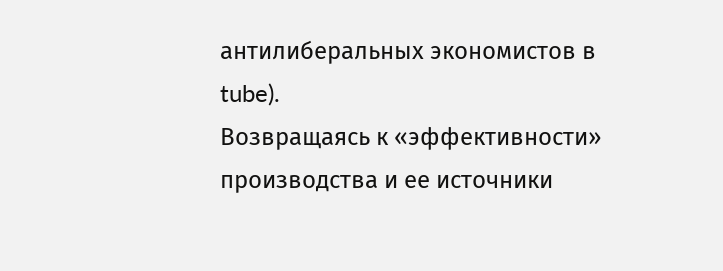антилиберальных экономистов в tube).
Возвращаясь к «эффективности» производства и ее источники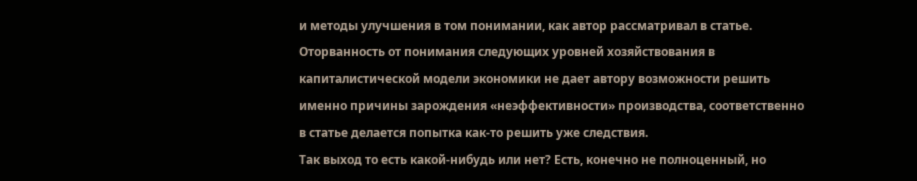и методы улучшения в том понимании, как автор рассматривал в статье. Оторванность от понимания следующих уровней хозяйствования в капиталистической модели экономики не дает автору возможности решить именно причины зарождения «неэффективности» производства, соответственно в статье делается попытка как-то решить уже следствия.
Так выход то есть какой-нибудь или нет? Есть, конечно не полноценный, но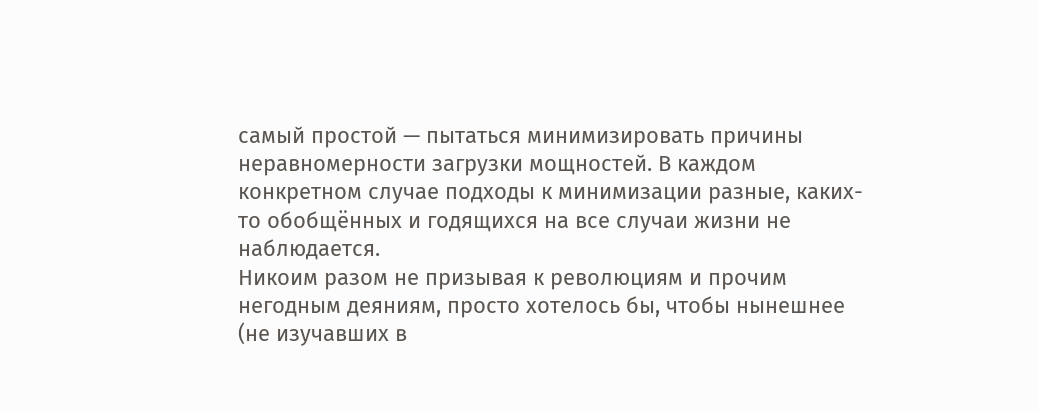самый простой — пытаться минимизировать причины неравномерности загрузки мощностей. В каждом конкретном случае подходы к минимизации разные, каких-то обобщённых и годящихся на все случаи жизни не наблюдается.
Никоим разом не призывая к революциям и прочим негодным деяниям, просто хотелось бы, чтобы нынешнее (не изучавших в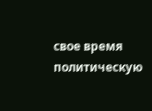свое время политическую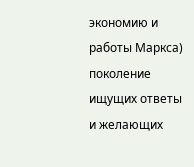экономию и работы Маркса) поколение ищущих ответы и желающих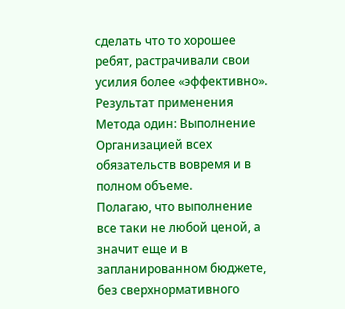сделать что то хорошее ребят, растрачивали свои усилия более «эффективно».
Результат применения Метода один: Выполнение Организацией всех обязательств вовремя и в полном объеме.
Полагаю, что выполнение все таки не любой ценой, а значит еще и в запланированном бюджете, без сверхнормативного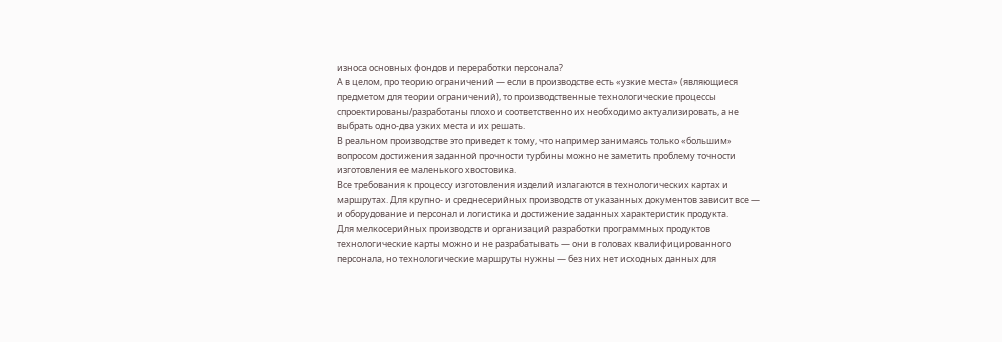износа основных фондов и переработки персонала?
А в целом, про теорию ограничений — если в производстве есть «узкие места» (являющиеся предметом для теории ограничений), то производственные технологические процессы спроектированы/разработаны плохо и соответственно их необходимо актуализировать, а не выбрать одно-два узких места и их решать.
В реальном производстве это приведет к тому, что например занимаясь только «большим» вопросом достижения заданной прочности турбины можно не заметить проблему точности изготовления ее маленького хвостовика.
Все требования к процессу изготовления изделий излагаются в технологических картах и маршрутах. Для крупно- и среднесерийных производств от указанных документов зависит все — и оборудование и персонал и логистика и достижение заданных характеристик продукта.
Для мелкосерийных производств и организаций разработки программных продуктов технологические карты можно и не разрабатывать — они в головах квалифицированного персонала, но технологические маршруты нужны — без них нет исходных данных для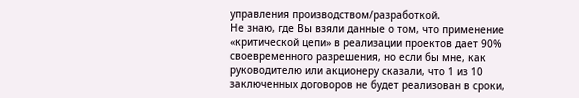управления производством/разработкой.
Не знаю, где Вы взяли данные о том, что применение «критической цепи» в реализации проектов дает 90% своевременного разрешения, но если бы мне, как руководителю или акционеру сказали, что 1 из 10 заключенных договоров не будет реализован в сроки,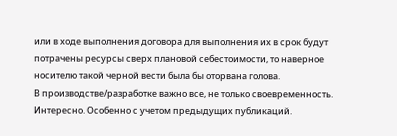или в ходе выполнения договора для выполнения их в срок будут потрачены ресурсы сверх плановой себестоимости, то наверное носителю такой черной вести была бы оторвана голова.
В производстве/разработке важно все, не только своевременность.
Интересно. Особенно с учетом предыдущих публикаций.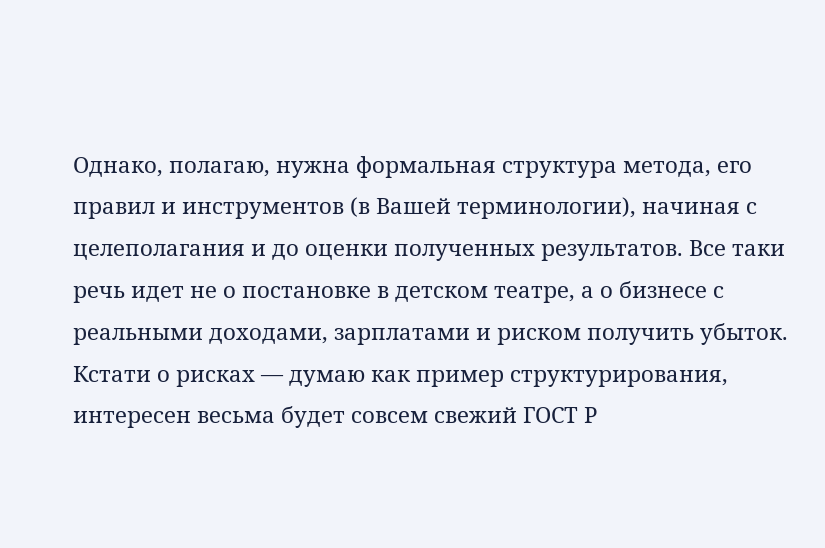Однако, полагаю, нужна формальная структура метода, его правил и инструментов (в Вашей терминологии), начиная с целеполагания и до оценки полученных результатов. Все таки речь идет не о постановке в детском театре, а о бизнесе с реальными доходами, зарплатами и риском получить убыток.
Кстати о рисках — думаю как пример структурирования, интересен весьма будет совсем свежий ГОСТ Р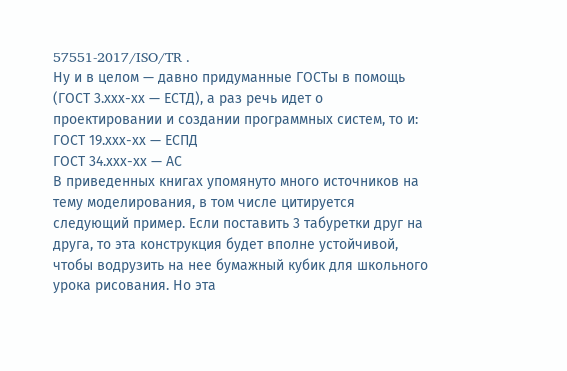57551-2017/ISO/TR .
Ну и в целом — давно придуманные ГОСТы в помощь (ГОСТ 3.ххх-хх — ЕСТД), а раз речь идет о проектировании и создании программных систем, то и:
ГОСТ 19.ххх-хх — ЕСПД
ГОСТ 34.ххх-хх — АС
В приведенных книгах упомянуто много источников на тему моделирования, в том числе цитируется следующий пример. Если поставить 3 табуретки друг на друга, то эта конструкция будет вполне устойчивой, чтобы водрузить на нее бумажный кубик для школьного урока рисования. Но эта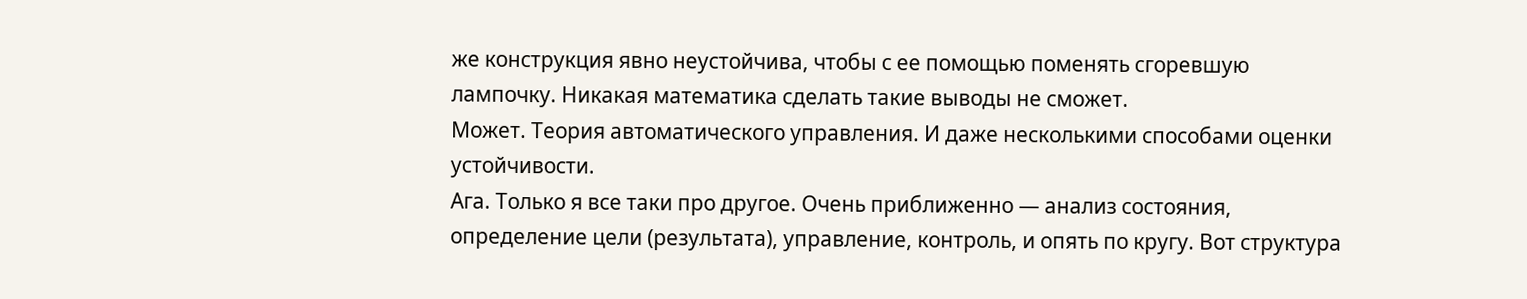же конструкция явно неустойчива, чтобы с ее помощью поменять сгоревшую лампочку. Никакая математика сделать такие выводы не сможет.
Может. Теория автоматического управления. И даже несколькими способами оценки устойчивости.
Ага. Только я все таки про другое. Очень приближенно — анализ состояния, определение цели (результата), управление, контроль, и опять по кругу. Вот структура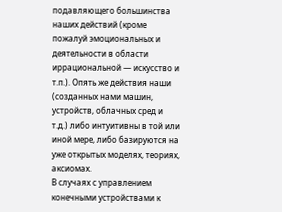подавляющего большинства наших действий (кроме пожалуй эмоциональных и деятельности в области иррациональной — искусство и т.п.). Опять же действия наши (созданных нами машин, устройств, облачных сред и т.д.) либо интуитивны в той или иной мере, либо базируются на уже открытых моделях, теориях, аксиомах.
В случаях с управлением конечными устройствами к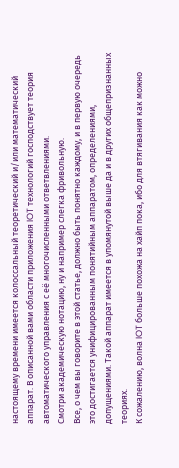настоящему времени имеется колоссальный теоретический и/или математический аппарат. В описанной вами области приложения IOT технологий господствует теория автоматического управления с её многочисленными ответвлениями.
Смотри академическую нотацию, ну и например слегка фривольную.
Все, о чем вы говорите в этой статье, должно быть понятно каждому, и в первую очередь это достигается унифицированным понятийным аппаратом, определениями, допущениями. Такой аппарат имеется в упомянутой выше да и в других общепризнанных теориях.
К сожалению, волна IOT больше похожа на хайп пока, ибо для втягивания как можно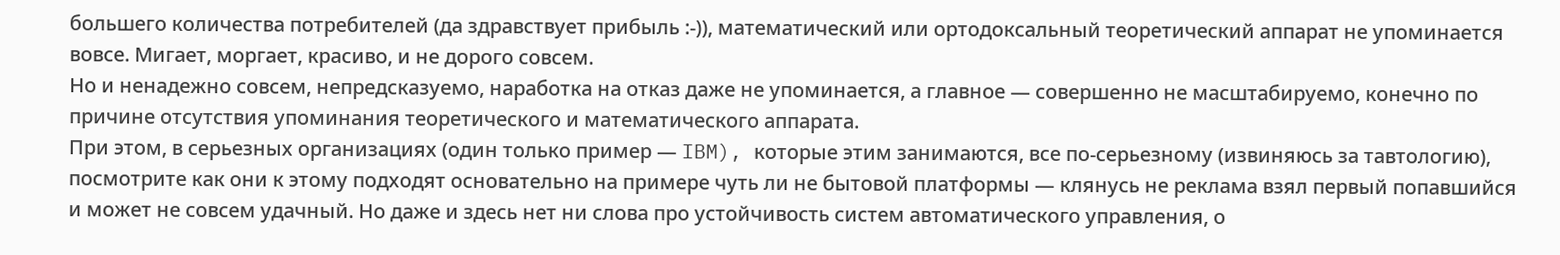большего количества потребителей (да здравствует прибыль :-)), математический или ортодоксальный теоретический аппарат не упоминается вовсе. Мигает, моргает, красиво, и не дорого совсем.
Но и ненадежно совсем, непредсказуемо, наработка на отказ даже не упоминается, а главное — совершенно не масштабируемо, конечно по причине отсутствия упоминания теоретического и математического аппарата.
При этом, в серьезных организациях (один только пример — IBM), которые этим занимаются, все по-серьезному (извиняюсь за тавтологию), посмотрите как они к этому подходят основательно на примере чуть ли не бытовой платформы — клянусь не реклама взял первый попавшийся и может не совсем удачный. Но даже и здесь нет ни слова про устойчивость систем автоматического управления, о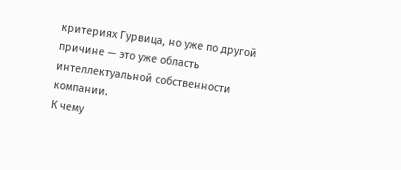критериях Гурвица, но уже по другой причине — это уже область интеллектуальной собственности компании.
К чему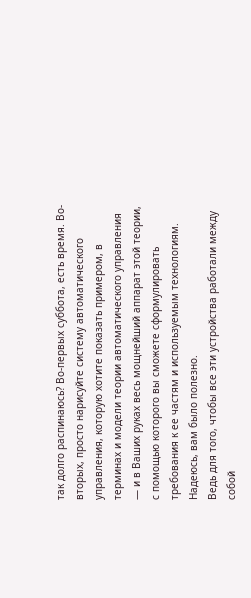так долго распинаюсь? Во-первых суббота, есть время. Во-вторых, просто нарисуйте систему автоматического управления, которую хотите показать примером, в терминах и модели теории автоматического управления — и в Ваших руках весь мощнейший аппарат этой теории, с помощью которого вы сможете сформулировать требования к ее частям и используемым технологиям.
Надеюсь, вам было полезно.
Ведь для того, чтобы все эти устройства работали между собой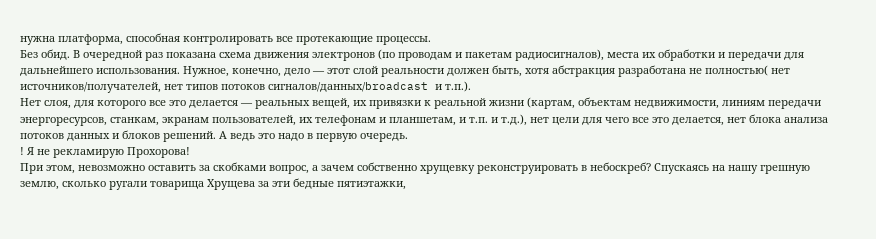нужна платформа, способная контролировать все протекающие процессы.
Без обид. В очередной раз показана схема движения электронов (по проводам и пакетам радиосигналов), места их обработки и передачи для дальнейшего использования. Нужное, конечно, дело — этот слой реальности должен быть, хотя абстракция разработана не полностью( нет источников/получателей, нет типов потоков сигналов/данных/broadcast и т.п.).
Нет слоя, для которого все это делается — реальных вещей, их привязки к реальной жизни (картам, объектам недвижимости, линиям передачи энергоресурсов, станкам, экранам пользователей, их телефонам и планшетам, и т.п. и т.д.), нет цели для чего все это делается, нет блока анализа потоков данных и блоков решений. А ведь это надо в первую очередь.
! Я не рекламирую Прохорова!
При этом, невозможно оставить за скобками вопрос, а зачем собственно хрущевку реконструировать в небоскреб? Спускаясь на нашу грешную землю, сколько ругали товарища Хрущева за эти бедные пятиэтажки,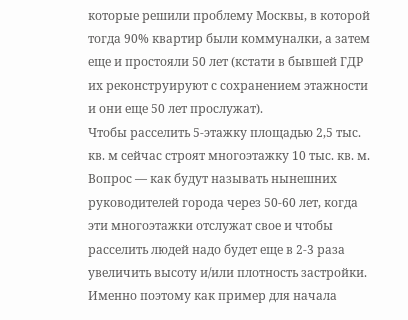которые решили проблему Москвы, в которой тогда 90% квартир были коммуналки, а затем еще и простояли 50 лет (кстати в бывшей ГДР их реконструируют с сохранением этажности и они еще 50 лет прослужат).
Чтобы расселить 5-этажку площадью 2,5 тыс. кв. м сейчас строят многоэтажку 10 тыс. кв. м.
Вопрос — как будут называть нынешних руководителей города через 50-60 лет, когда эти многоэтажки отслужат свое и чтобы расселить людей надо будет еще в 2-3 раза увеличить высоту и/или плотность застройки.
Именно поэтому как пример для начала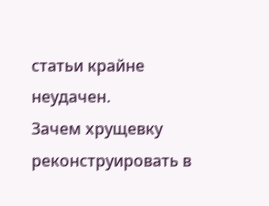статьи крайне неудачен.
Зачем хрущевку реконструировать в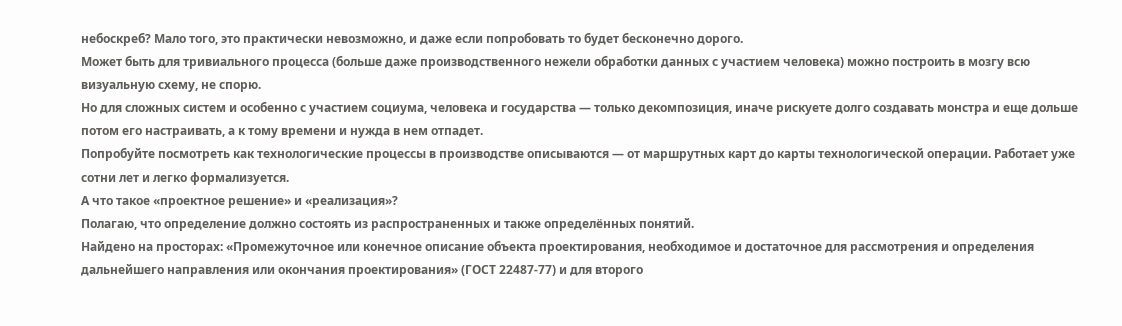небоскреб? Мало того, это практически невозможно, и даже если попробовать то будет бесконечно дорого.
Может быть для тривиального процесса (больше даже производственного нежели обработки данных с участием человека) можно построить в мозгу всю визуальную схему, не спорю.
Но для сложных систем и особенно с участием социума, человека и государства — только декомпозиция, иначе рискуете долго создавать монстра и еще дольше потом его настраивать, а к тому времени и нужда в нем отпадет.
Попробуйте посмотреть как технологические процессы в производстве описываются — от маршрутных карт до карты технологической операции. Работает уже сотни лет и легко формализуется.
А что такое «проектное решение» и «реализация»?
Полагаю, что определение должно состоять из распространенных и также определённых понятий.
Найдено на просторах: «Промежуточное или конечное описание объекта проектирования, необходимое и достаточное для рассмотрения и определения дальнейшего направления или окончания проектирования» (ГОСТ 22487-77) и для второго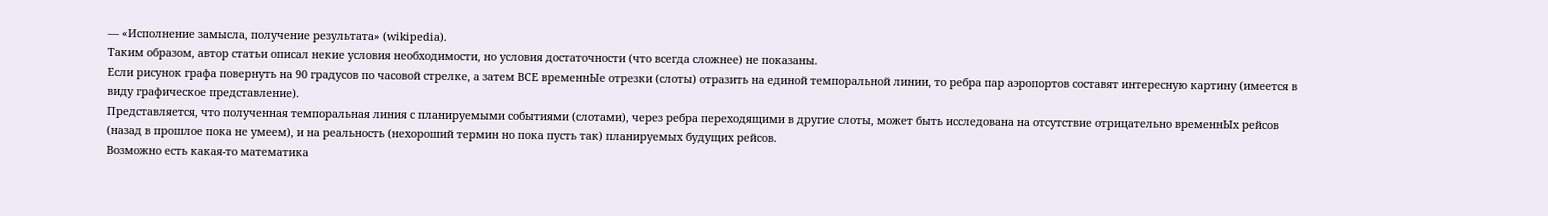— «Исполнение замысла, получение результата» (wikipedia).
Таким образом, автор статьи описал некие условия необходимости, но условия достаточности (что всегда сложнее) не показаны.
Если рисунок графа повернуть на 90 градусов по часовой стрелке, а затем ВСЕ временнЫе отрезки (слоты) отразить на единой темпоральной линии, то ребра пар аэропортов составят интересную картину (имеется в виду графическое представление).
Представляется, что полученная темпоральная линия с планируемыми событиями (слотами), через ребра переходящими в другие слоты, может быть исследована на отсутствие отрицательно временнЫх рейсов (назад в прошлое пока не умеем), и на реальность (нехороший термин но пока пусть так) планируемых будущих рейсов.
Возможно есть какая-то математика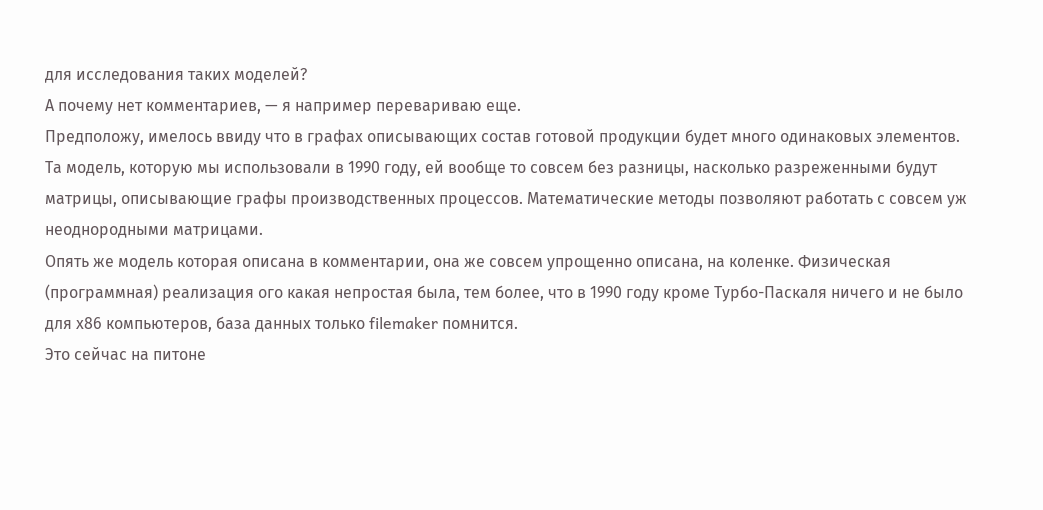для исследования таких моделей?
А почему нет комментариев, — я например перевариваю еще.
Предположу, имелось ввиду что в графах описывающих состав готовой продукции будет много одинаковых элементов.
Та модель, которую мы использовали в 1990 году, ей вообще то совсем без разницы, насколько разреженными будут матрицы, описывающие графы производственных процессов. Математические методы позволяют работать с совсем уж неоднородными матрицами.
Опять же модель которая описана в комментарии, она же совсем упрощенно описана, на коленке. Физическая (программная) реализация ого какая непростая была, тем более, что в 1990 году кроме Турбо-Паскаля ничего и не было для х86 компьютеров, база данных только filemaker помнится.
Это сейчас на питоне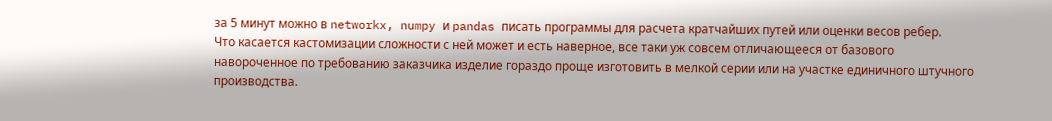за 5 минут можно в networkx, numpy и pandas писать программы для расчета кратчайших путей или оценки весов ребер.
Что касается кастомизации сложности с ней может и есть наверное, все таки уж совсем отличающееся от базового навороченное по требованию заказчика изделие гораздо проще изготовить в мелкой серии или на участке единичного штучного производства.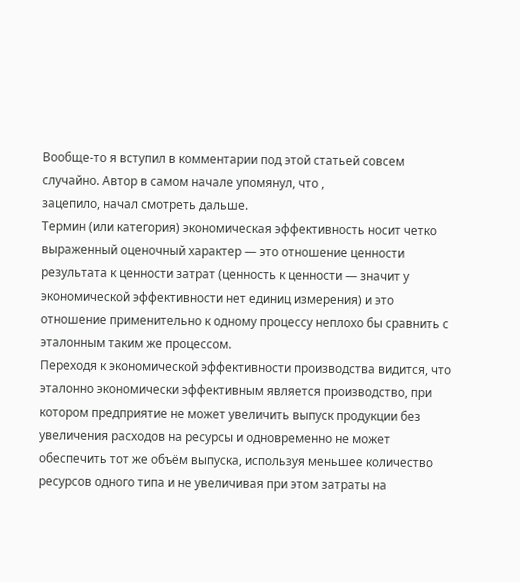Вообще-то я вступил в комментарии под этой статьей совсем случайно. Автор в самом начале упомянул, что ,
зацепило, начал смотреть дальше.
Термин (или категория) экономическая эффективность носит четко выраженный оценочный характер — это отношение ценности результата к ценности затрат (ценность к ценности — значит у экономической эффективности нет единиц измерения) и это отношение применительно к одному процессу неплохо бы сравнить с эталонным таким же процессом.
Переходя к экономической эффективности производства видится, что эталонно экономически эффективным является производство, при котором предприятие не может увеличить выпуск продукции без увеличения расходов на ресурсы и одновременно не может обеспечить тот же объём выпуска, используя меньшее количество ресурсов одного типа и не увеличивая при этом затраты на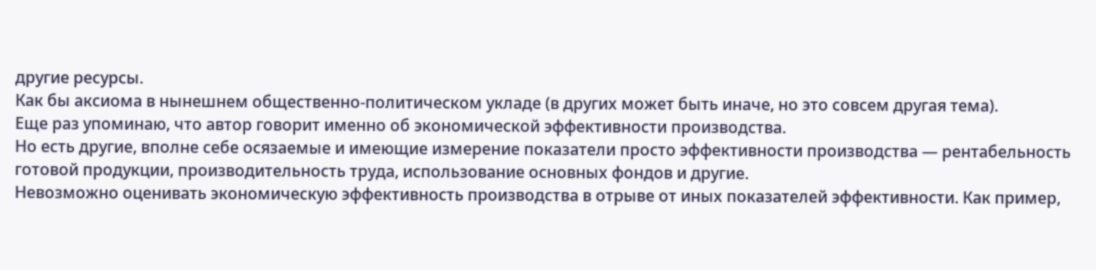другие ресурсы.
Как бы аксиома в нынешнем общественно-политическом укладе (в других может быть иначе, но это совсем другая тема).
Еще раз упоминаю, что автор говорит именно об экономической эффективности производства.
Но есть другие, вполне себе осязаемые и имеющие измерение показатели просто эффективности производства — рентабельность готовой продукции, производительность труда, использование основных фондов и другие.
Невозможно оценивать экономическую эффективность производства в отрыве от иных показателей эффективности. Как пример,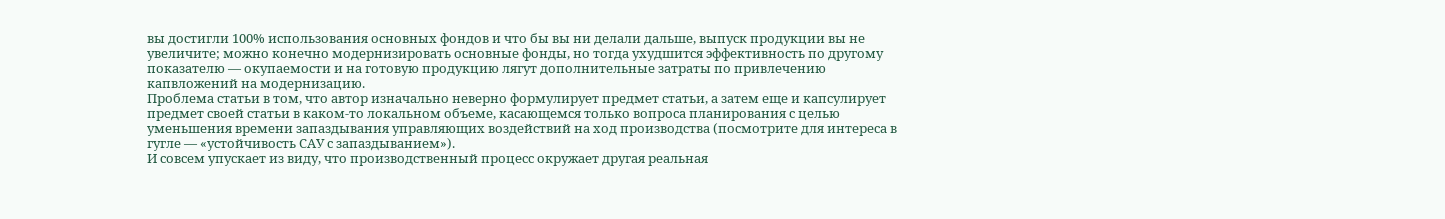вы достигли 100% использования основных фондов и что бы вы ни делали дальше, выпуск продукции вы не увеличите; можно конечно модернизировать основные фонды, но тогда ухудшится эффективность по другому показателю — окупаемости и на готовую продукцию лягут дополнительные затраты по привлечению капвложений на модернизацию.
Проблема статьи в том, что автор изначально неверно формулирует предмет статьи, а затем еще и капсулирует предмет своей статьи в каком-то локальном объеме, касающемся только вопроса планирования с целью уменьшения времени запаздывания управляющих воздействий на ход производства (посмотрите для интереса в гугле — «устойчивость САУ с запаздыванием»).
И совсем упускает из виду, что производственный процесс окружает другая реальная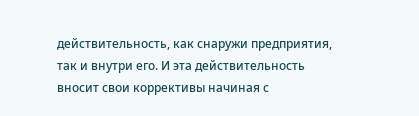действительность, как снаружи предприятия, так и внутри его. И эта действительность вносит свои коррективы начиная с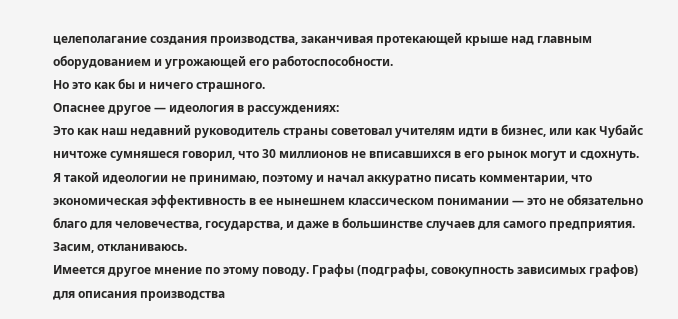целеполагание создания производства, заканчивая протекающей крыше над главным оборудованием и угрожающей его работоспособности.
Но это как бы и ничего страшного.
Опаснее другое — идеология в рассуждениях:
Это как наш недавний руководитель страны советовал учителям идти в бизнес, или как Чубайс ничтоже сумняшеся говорил, что 30 миллионов не вписавшихся в его рынок могут и сдохнуть.
Я такой идеологии не принимаю, поэтому и начал аккуратно писать комментарии, что экономическая эффективность в ее нынешнем классическом понимании — это не обязательно благо для человечества, государства, и даже в большинстве случаев для самого предприятия.
Засим, откланиваюсь.
Имеется другое мнение по этому поводу. Графы (подграфы, совокупность зависимых графов) для описания производства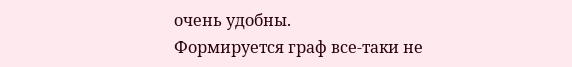очень удобны.
Формируется граф все-таки не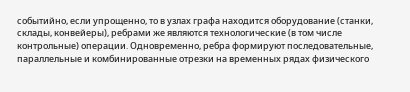событийно, если упрощенно, то в узлах графа находится оборудование (станки, склады, конвейеры), ребрами же являются технологические (в том числе контрольные) операции. Одновременно, ребра формируют последовательные, параллельные и комбинированные отрезки на временных рядах физического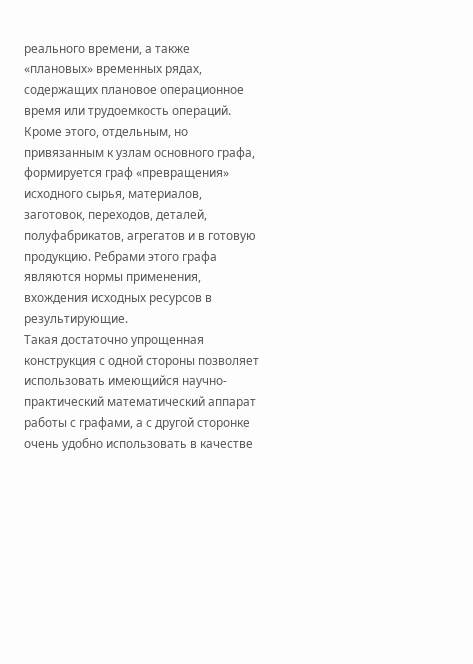реального времени, а также «плановых» временных рядах, содержащих плановое операционное время или трудоемкость операций. Кроме этого, отдельным, но привязанным к узлам основного графа, формируется граф «превращения» исходного сырья, материалов, заготовок, переходов, деталей, полуфабрикатов, агрегатов и в готовую продукцию. Ребрами этого графа являются нормы применения, вхождения исходных ресурсов в результирующие.
Такая достаточно упрощенная конструкция с одной стороны позволяет использовать имеющийся научно-практический математический аппарат работы с графами, а с другой сторонке очень удобно использовать в качестве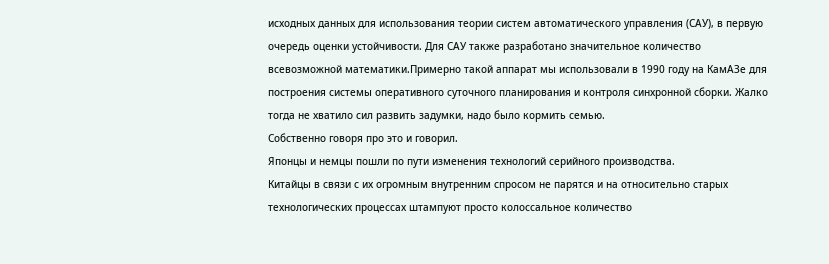исходных данных для использования теории систем автоматического управления (САУ), в первую очередь оценки устойчивости. Для САУ также разработано значительное количество всевозможной математики.Примерно такой аппарат мы использовали в 1990 году на КамАЗе для построения системы оперативного суточного планирования и контроля синхронной сборки. Жалко тогда не хватило сил развить задумки, надо было кормить семью.
Собственно говоря про это и говорил.
Японцы и немцы пошли по пути изменения технологий серийного производства.
Китайцы в связи с их огромным внутренним спросом не парятся и на относительно старых технологических процессах штампуют просто колоссальное количество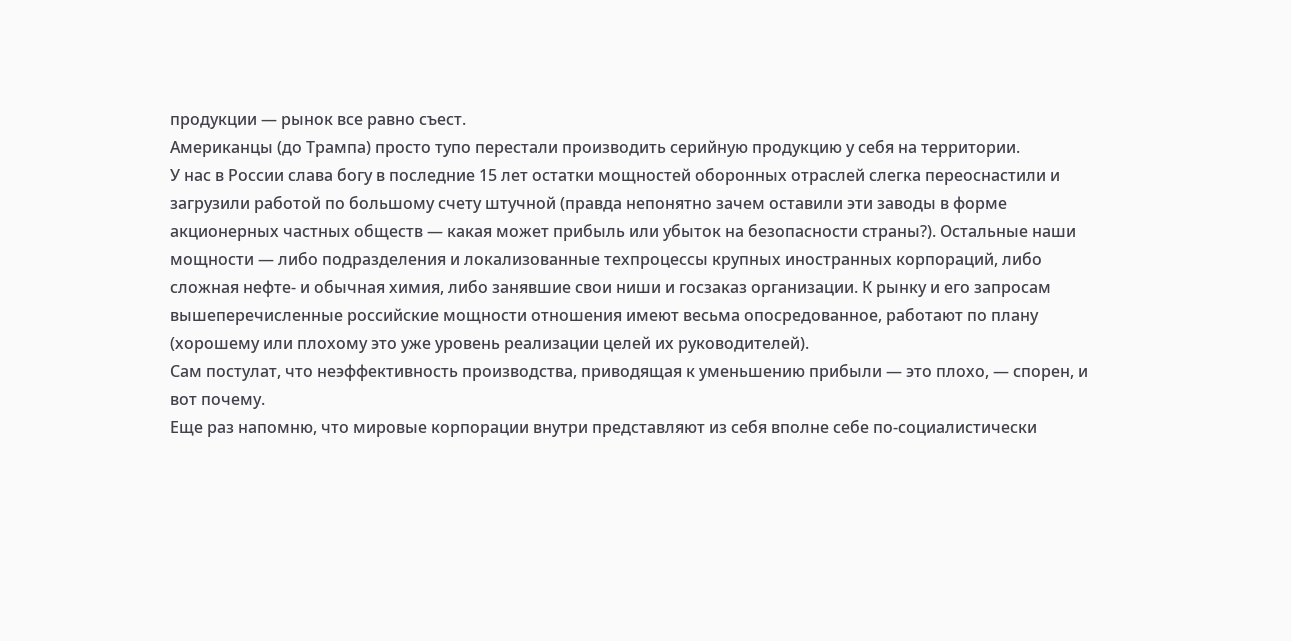продукции — рынок все равно съест.
Американцы (до Трампа) просто тупо перестали производить серийную продукцию у себя на территории.
У нас в России слава богу в последние 15 лет остатки мощностей оборонных отраслей слегка переоснастили и загрузили работой по большому счету штучной (правда непонятно зачем оставили эти заводы в форме акционерных частных обществ — какая может прибыль или убыток на безопасности страны?). Остальные наши мощности — либо подразделения и локализованные техпроцессы крупных иностранных корпораций, либо сложная нефте- и обычная химия, либо занявшие свои ниши и госзаказ организации. К рынку и его запросам вышеперечисленные российские мощности отношения имеют весьма опосредованное, работают по плану (хорошему или плохому это уже уровень реализации целей их руководителей).
Сам постулат, что неэффективность производства, приводящая к уменьшению прибыли — это плохо, — спорен, и вот почему.
Еще раз напомню, что мировые корпорации внутри представляют из себя вполне себе по-социалистически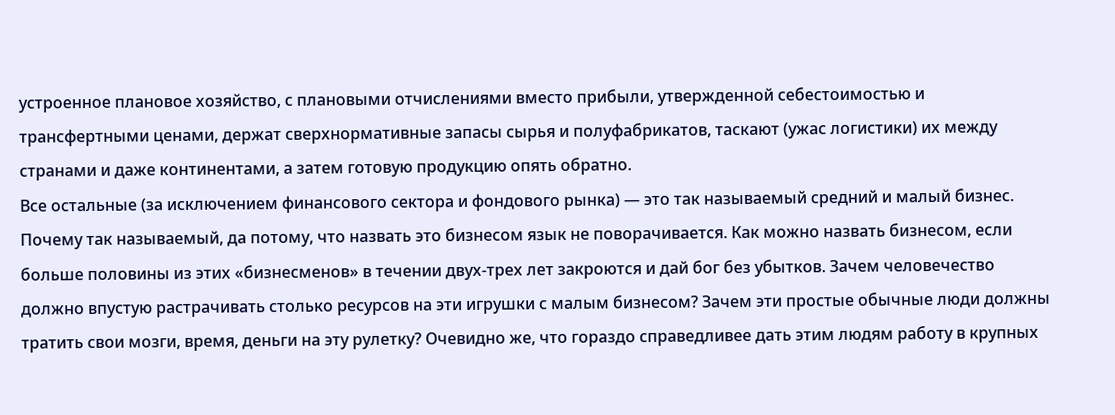устроенное плановое хозяйство, с плановыми отчислениями вместо прибыли, утвержденной себестоимостью и трансфертными ценами, держат сверхнормативные запасы сырья и полуфабрикатов, таскают (ужас логистики) их между странами и даже континентами, а затем готовую продукцию опять обратно.
Все остальные (за исключением финансового сектора и фондового рынка) — это так называемый средний и малый бизнес. Почему так называемый, да потому, что назвать это бизнесом язык не поворачивается. Как можно назвать бизнесом, если больше половины из этих «бизнесменов» в течении двух-трех лет закроются и дай бог без убытков. Зачем человечество должно впустую растрачивать столько ресурсов на эти игрушки с малым бизнесом? Зачем эти простые обычные люди должны тратить свои мозги, время, деньги на эту рулетку? Очевидно же, что гораздо справедливее дать этим людям работу в крупных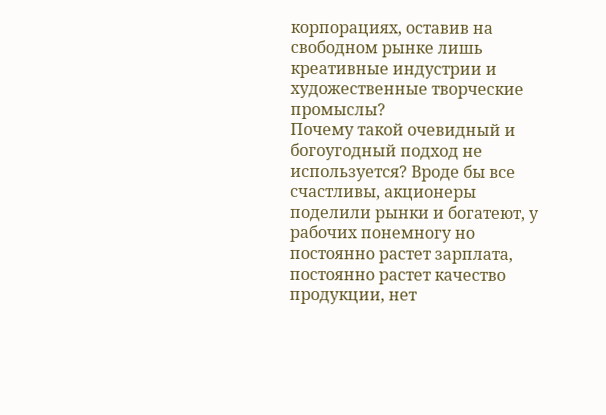корпорациях, оставив на свободном рынке лишь креативные индустрии и художественные творческие промыслы?
Почему такой очевидный и богоугодный подход не используется? Вроде бы все счастливы, акционеры поделили рынки и богатеют, у рабочих понемногу но постоянно растет зарплата, постоянно растет качество продукции, нет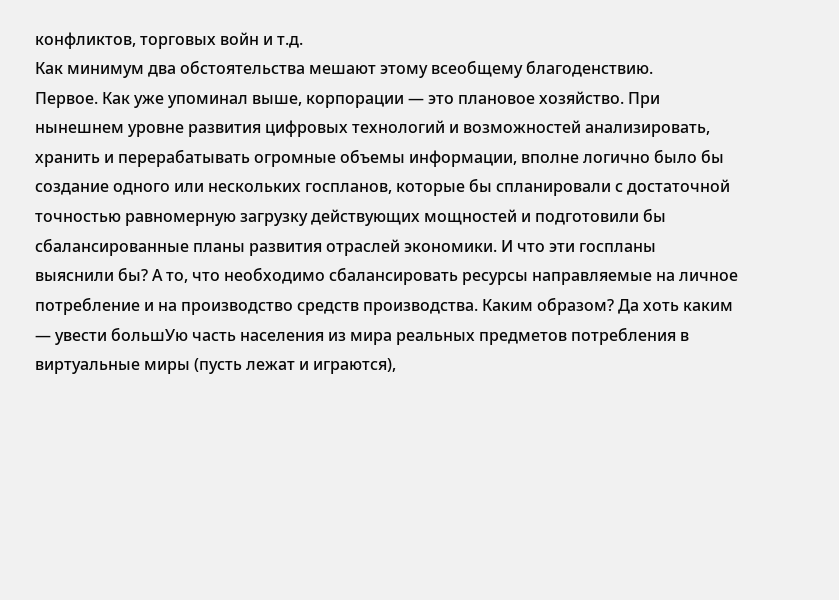конфликтов, торговых войн и т.д.
Как минимум два обстоятельства мешают этому всеобщему благоденствию.
Первое. Как уже упоминал выше, корпорации — это плановое хозяйство. При нынешнем уровне развития цифровых технологий и возможностей анализировать, хранить и перерабатывать огромные объемы информации, вполне логично было бы создание одного или нескольких госпланов, которые бы спланировали с достаточной точностью равномерную загрузку действующих мощностей и подготовили бы сбалансированные планы развития отраслей экономики. И что эти госпланы выяснили бы? А то, что необходимо сбалансировать ресурсы направляемые на личное потребление и на производство средств производства. Каким образом? Да хоть каким — увести большУю часть населения из мира реальных предметов потребления в виртуальные миры (пусть лежат и играются),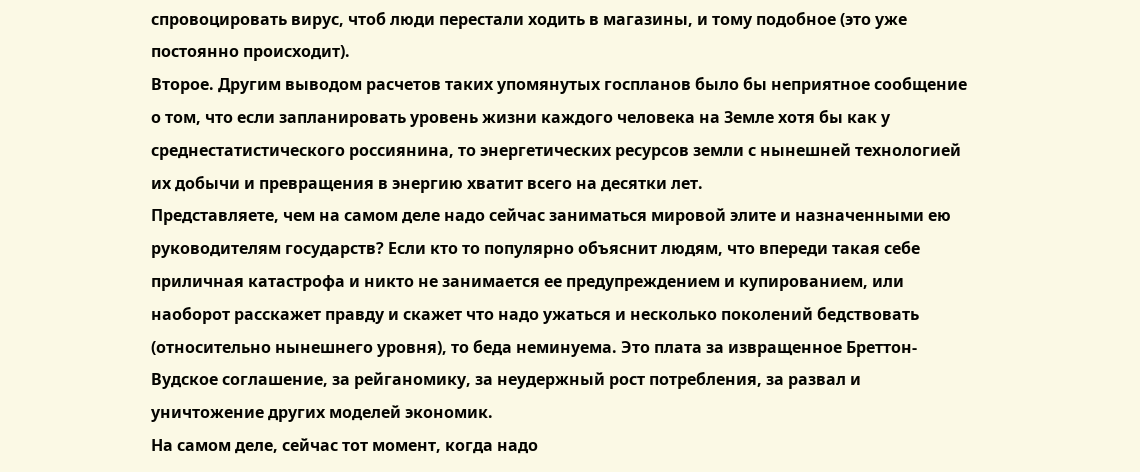спровоцировать вирус, чтоб люди перестали ходить в магазины, и тому подобное (это уже постоянно происходит).
Второе. Другим выводом расчетов таких упомянутых госпланов было бы неприятное сообщение о том, что если запланировать уровень жизни каждого человека на Земле хотя бы как у среднестатистического россиянина, то энергетических ресурсов земли с нынешней технологией их добычи и превращения в энергию хватит всего на десятки лет.
Представляете, чем на самом деле надо сейчас заниматься мировой элите и назначенными ею руководителям государств? Если кто то популярно объяснит людям, что впереди такая себе приличная катастрофа и никто не занимается ее предупреждением и купированием, или наоборот расскажет правду и скажет что надо ужаться и несколько поколений бедствовать (относительно нынешнего уровня), то беда неминуема. Это плата за извращенное Бреттон-Вудское соглашение, за рейганомику, за неудержный рост потребления, за развал и уничтожение других моделей экономик.
На самом деле, сейчас тот момент, когда надо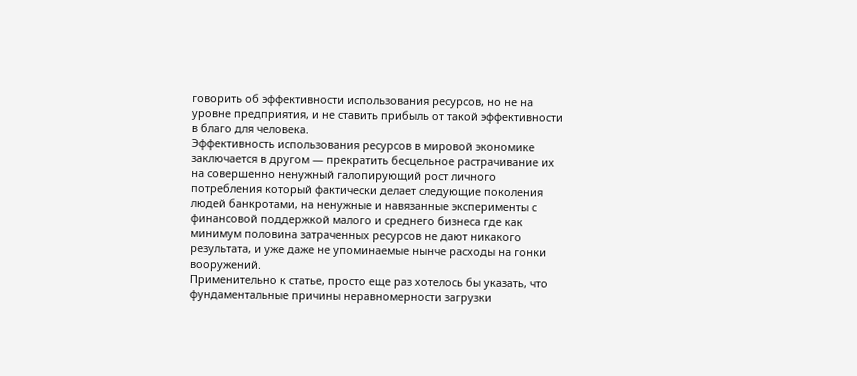говорить об эффективности использования ресурсов, но не на уровне предприятия, и не ставить прибыль от такой эффективности в благо для человека.
Эффективность использования ресурсов в мировой экономике заключается в другом — прекратить бесцельное растрачивание их на совершенно ненужный галопирующий рост личного потребления который фактически делает следующие поколения людей банкротами, на ненужные и навязанные эксперименты с финансовой поддержкой малого и среднего бизнеса где как минимум половина затраченных ресурсов не дают никакого результата, и уже даже не упоминаемые нынче расходы на гонки вооружений.
Применительно к статье, просто еще раз хотелось бы указать, что фундаментальные причины неравномерности загрузки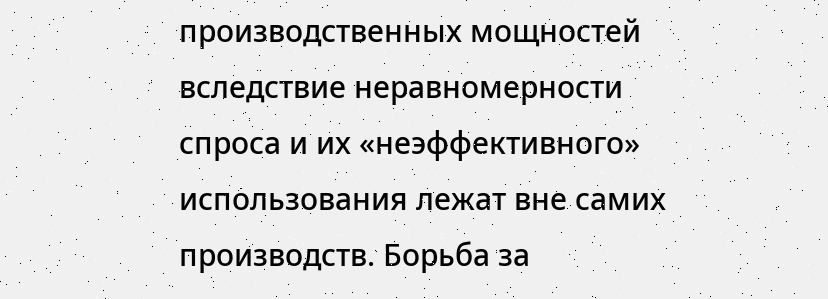производственных мощностей вследствие неравномерности спроса и их «неэффективного» использования лежат вне самих производств. Борьба за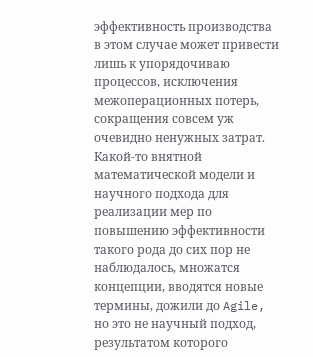эффективность производства в этом случае может привести лишь к упорядочиваю процессов, исключения межоперационных потерь, сокращения совсем уж очевидно ненужных затрат. Какой-то внятной математической модели и научного подхода для реализации мер по повышению эффективности такого рода до сих пор не наблюдалось, множатся концепции, вводятся новые термины, дожили до Agile, но это не научный подход, результатом которого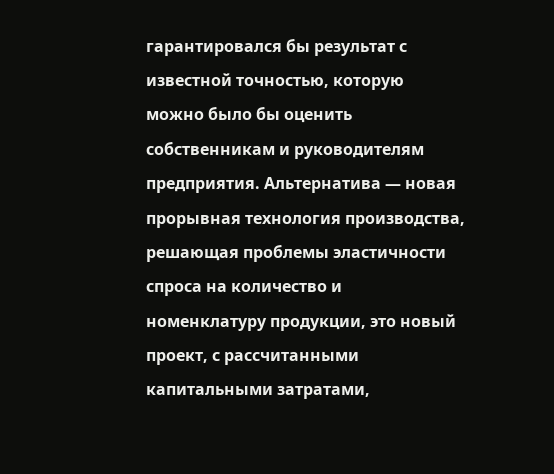гарантировался бы результат с известной точностью, которую можно было бы оценить собственникам и руководителям предприятия. Альтернатива — новая прорывная технология производства, решающая проблемы эластичности спроса на количество и номенклатуру продукции, это новый проект, с рассчитанными капитальными затратами,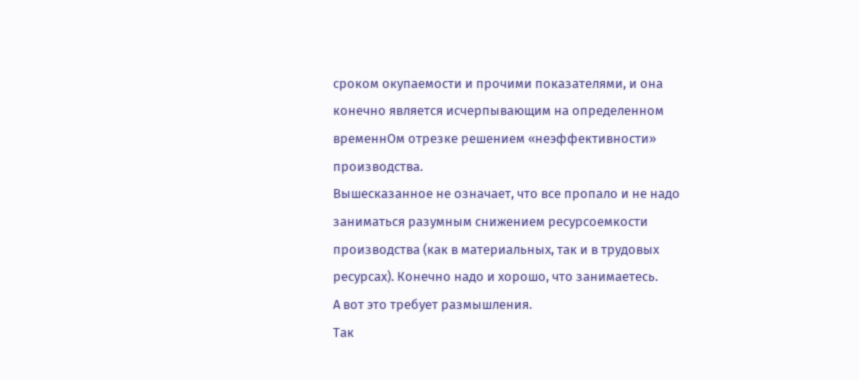сроком окупаемости и прочими показателями, и она конечно является исчерпывающим на определенном временнОм отрезке решением «неэффективности» производства.
Вышесказанное не означает, что все пропало и не надо заниматься разумным снижением ресурсоемкости производства (как в материальных, так и в трудовых ресурсах). Конечно надо и хорошо, что занимаетесь.
А вот это требует размышления.
Так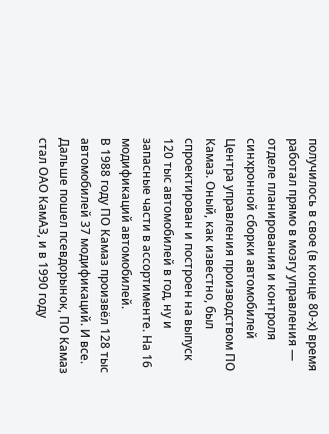получилось в свое (в конце 80-х) время работал прямо в мозгу управления — отделе планирования и контроля синхронной сборки автомобилей Центра управления производством ПО Камаз. Оный, как известно, был спроектирован и построен на выпуск 120 тыс автомобилей в год, ну и запасные части в ассортименте. На 16 модификаций автомобилей.
В 1988 году ПО Камаз произвёл 128 тыс автомобилей 37 модификаций. И все. Дальше пошел псевдорынок, ПО Камаз стал ОАО КамАЗ, и в 1990 году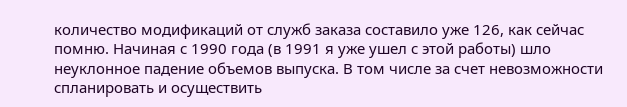количество модификаций от служб заказа составило уже 126, как сейчас помню. Начиная с 1990 года (в 1991 я уже ушел с этой работы) шло неуклонное падение объемов выпуска. В том числе за счет невозможности спланировать и осуществить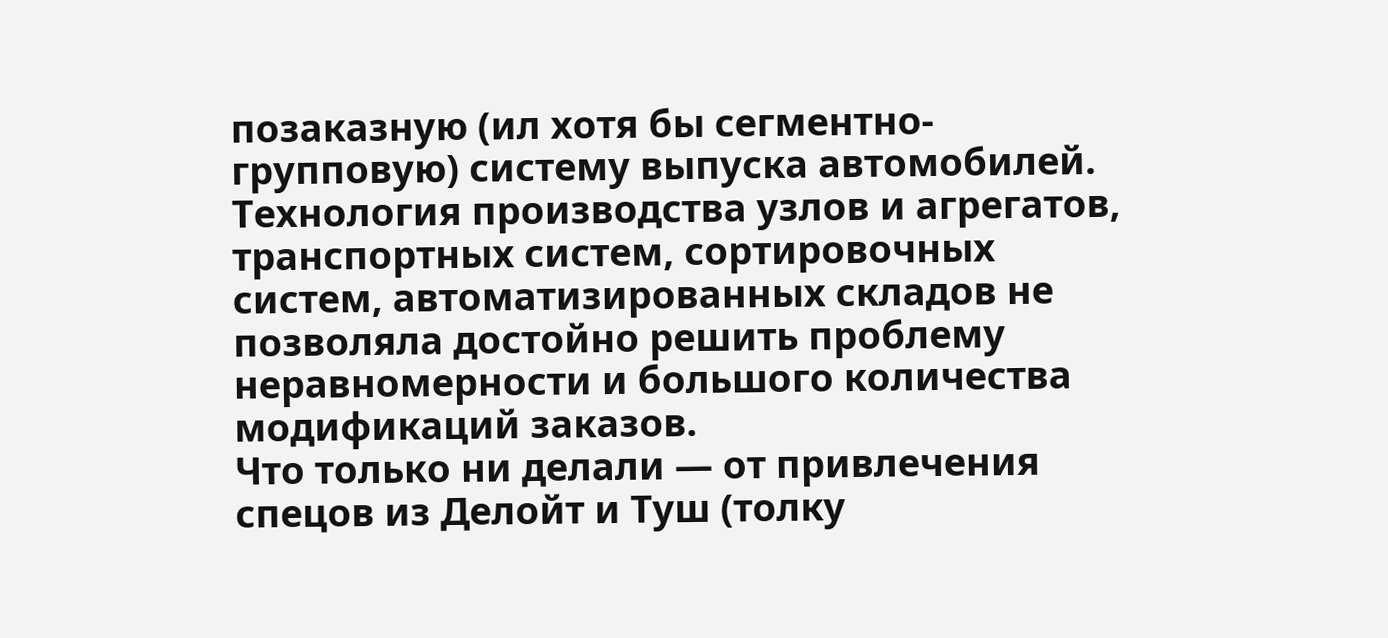позаказную (ил хотя бы сегментно-групповую) систему выпуска автомобилей.
Технология производства узлов и агрегатов, транспортных систем, сортировочных систем, автоматизированных складов не позволяла достойно решить проблему неравномерности и большого количества модификаций заказов.
Что только ни делали — от привлечения спецов из Делойт и Туш (толку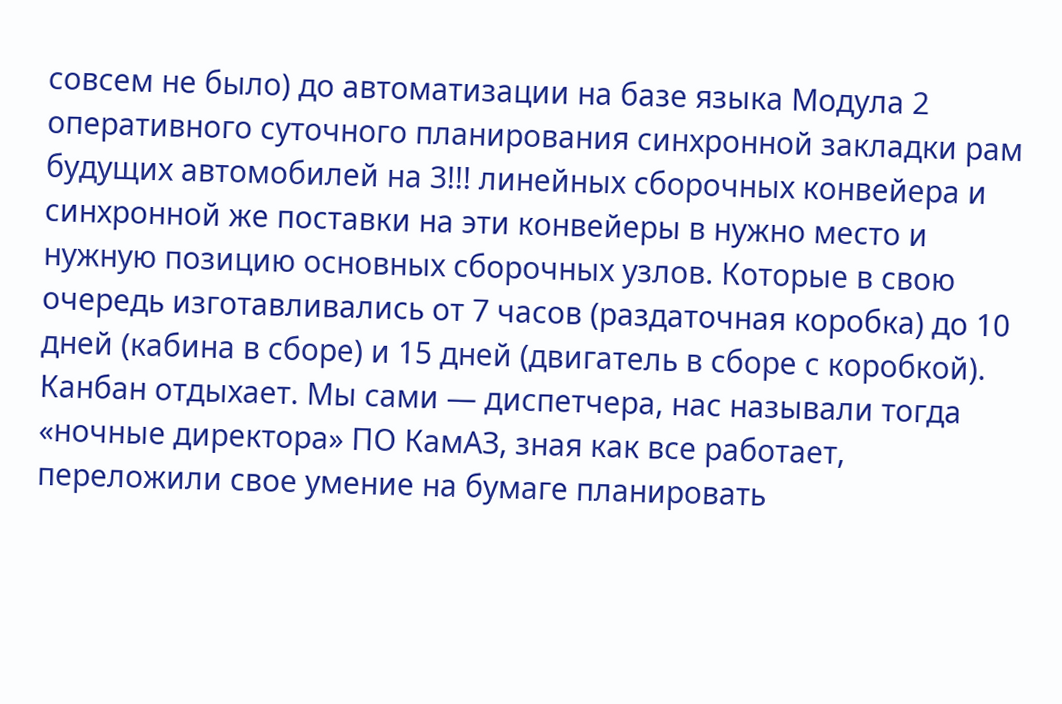совсем не было) до автоматизации на базе языка Модула 2 оперативного суточного планирования синхронной закладки рам будущих автомобилей на 3!!! линейных сборочных конвейера и синхронной же поставки на эти конвейеры в нужно место и нужную позицию основных сборочных узлов. Которые в свою очередь изготавливались от 7 часов (раздаточная коробка) до 10 дней (кабина в сборе) и 15 дней (двигатель в сборе с коробкой). Канбан отдыхает. Мы сами — диспетчера, нас называли тогда «ночные директора» ПО КамАЗ, зная как все работает, переложили свое умение на бумаге планировать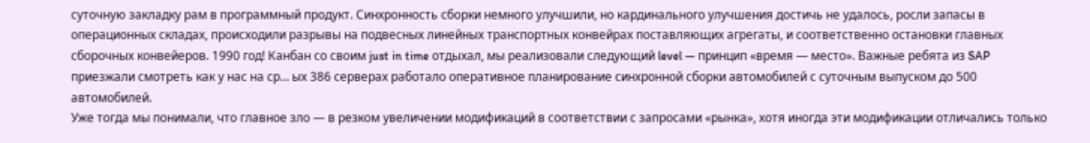суточную закладку рам в программный продукт. Синхронность сборки немного улучшили, но кардинального улучшения достичь не удалось, росли запасы в операционных складах, происходили разрывы на подвесных линейных транспортных конвейрах поставляющих агрегаты, и соответственно остановки главных сборочных конвейеров. 1990 год! Канбан со своим just in time отдыхал, мы реализовали следующий level — принцип «время — место». Важные ребята из SAP приезжали смотреть как у нас на ср… ых 386 серверах работало оперативное планирование синхронной сборки автомобилей с суточным выпуском до 500 автомобилей.
Уже тогда мы понимали, что главное зло — в резком увеличении модификаций в соответствии с запросами «рынка», хотя иногда эти модификации отличались только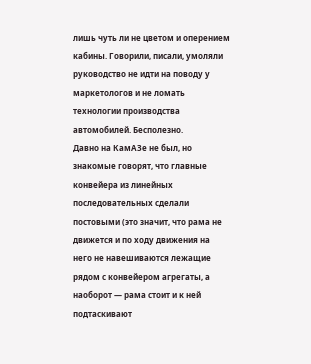лишь чуть ли не цветом и оперением кабины. Говорили, писали, умоляли руководство не идти на поводу у маркетологов и не ломать технологии производства автомобилей. Бесполезно.
Давно на КамАЗе не был, но знакомые говорят, что главные конвейера из линейных последовательных сделали постовыми (это значит, что рама не движется и по ходу движения на него не навешиваются лежащие рядом с конвейером агрегаты, а наоборот — рама стоит и к ней подтаскивают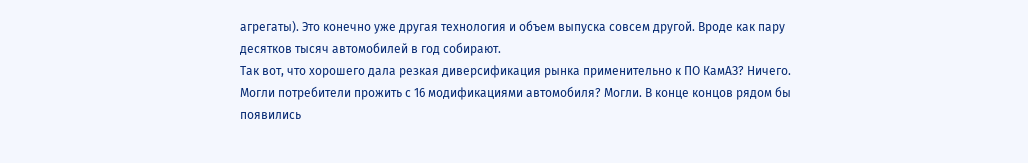агрегаты). Это конечно уже другая технология и объем выпуска совсем другой. Вроде как пару десятков тысяч автомобилей в год собирают.
Так вот, что хорошего дала резкая диверсификация рынка применительно к ПО КамАЗ? Ничего. Могли потребители прожить с 16 модификациями автомобиля? Могли. В конце концов рядом бы появились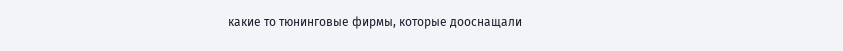какие то тюнинговые фирмы, которые дооснащали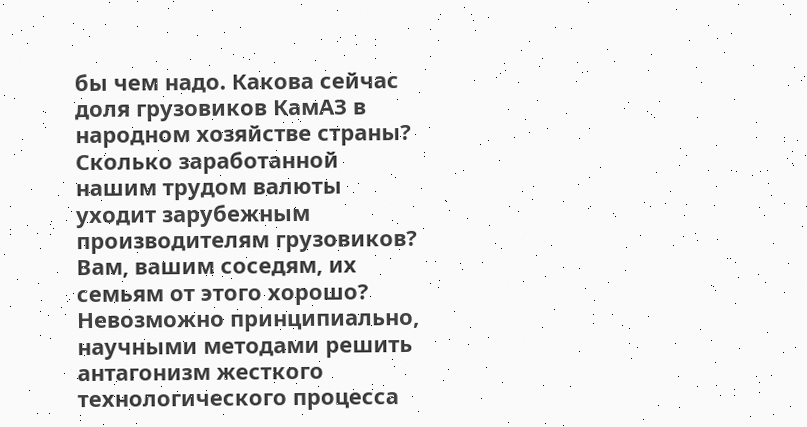бы чем надо. Какова сейчас доля грузовиков КамАЗ в народном хозяйстве страны? Сколько заработанной нашим трудом валюты уходит зарубежным производителям грузовиков? Вам, вашим соседям, их семьям от этого хорошо?
Невозможно принципиально, научными методами решить антагонизм жесткого технологического процесса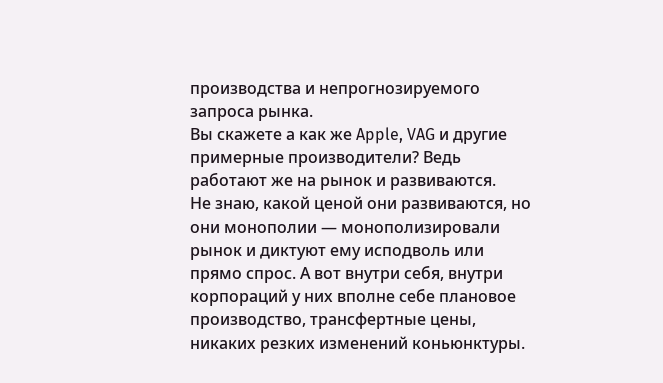производства и непрогнозируемого запроса рынка.
Вы скажете а как же Apple, VAG и другие примерные производители? Ведь работают же на рынок и развиваются.
Не знаю, какой ценой они развиваются, но они монополии — монополизировали рынок и диктуют ему исподволь или прямо спрос. А вот внутри себя, внутри корпораций у них вполне себе плановое производство, трансфертные цены, никаких резких изменений коньюнктуры.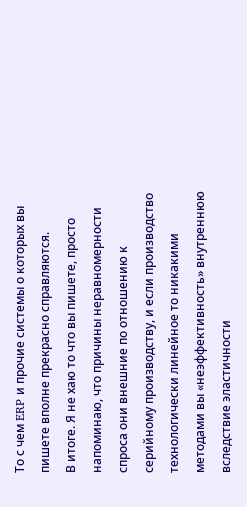То с чем ERP и прочие системы о которых вы пишете вполне прекрасно справляются.
В итоге. Я не хаю то что вы пишете, просто напоминаю, что причины неравномерности спроса они внешние по отношению к серийному производству, и если производство технологически линейное то никакими методами вы «неэффективность» внутреннюю вследствие эластичности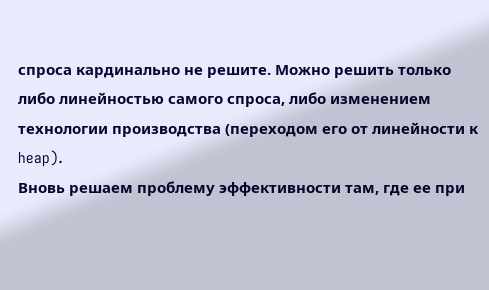спроса кардинально не решите. Можно решить только либо линейностью самого спроса, либо изменением технологии производства (переходом его от линейности к heap).
Вновь решаем проблему эффективности там, где ее при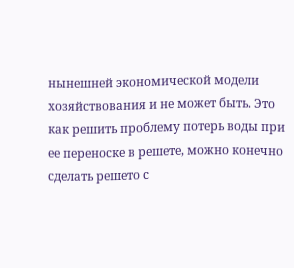нынешней экономической модели хозяйствования и не может быть. Это как решить проблему потерь воды при ее переноске в решете, можно конечно сделать решето с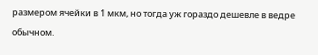размером ячейки в 1 мкм, но тогда уж гораздо дешевле в ведре обычном.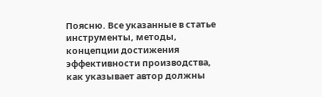Поясню. Все указанные в статье инструменты, методы, концепции достижения эффективности производства, как указывает автор должны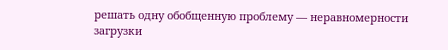решать одну обобщенную проблему — неравномерности загрузки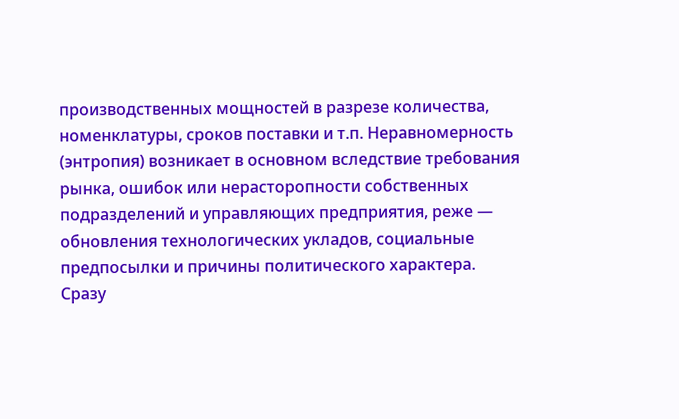производственных мощностей в разрезе количества, номенклатуры, сроков поставки и т.п. Неравномерность (энтропия) возникает в основном вследствие требования рынка, ошибок или нерасторопности собственных подразделений и управляющих предприятия, реже — обновления технологических укладов, социальные предпосылки и причины политического характера.
Сразу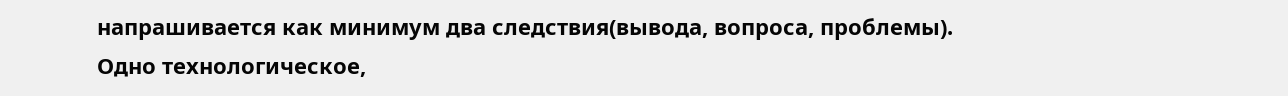напрашивается как минимум два следствия(вывода, вопроса, проблемы). Одно технологическое,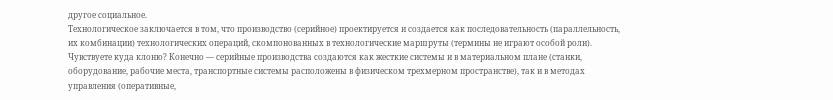другое социальное.
Технологическое заключается в том, что производство (серийное) проектируется и создается как последовательность (параллельность, их комбинации) технологических операций, скомпонованных в технологические маршруты (термины не играют особой роли). Чувствуете куда клоню? Конечно — серийные производства создаются как жесткие системы и в материальном плане (станки, оборудование, рабочие места, транспортные системы расположены в физическом трехмерном пространстве), так и в методах управления (оперативные,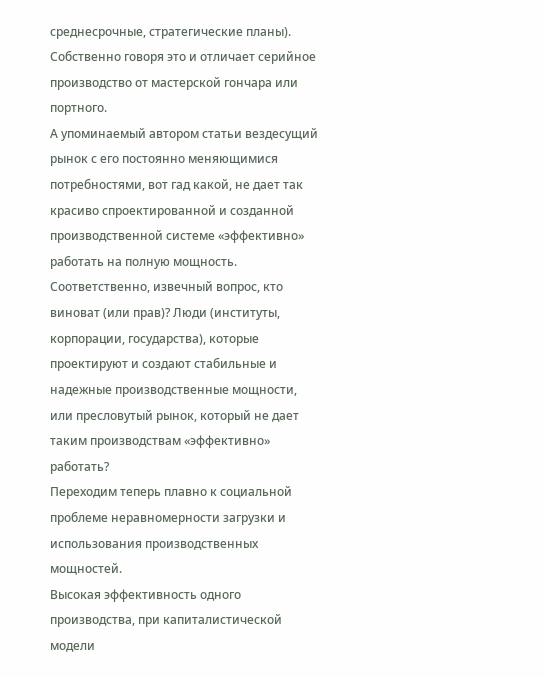среднесрочные, стратегические планы). Собственно говоря это и отличает серийное производство от мастерской гончара или портного.
А упоминаемый автором статьи вездесущий рынок с его постоянно меняющимися потребностями, вот гад какой, не дает так красиво спроектированной и созданной производственной системе «эффективно» работать на полную мощность.
Соответственно, извечный вопрос, кто виноват (или прав)? Люди (институты, корпорации, государства), которые проектируют и создают стабильные и надежные производственные мощности, или пресловутый рынок, который не дает таким производствам «эффективно» работать?
Переходим теперь плавно к социальной проблеме неравномерности загрузки и использования производственных мощностей.
Высокая эффективность одного производства, при капиталистической модели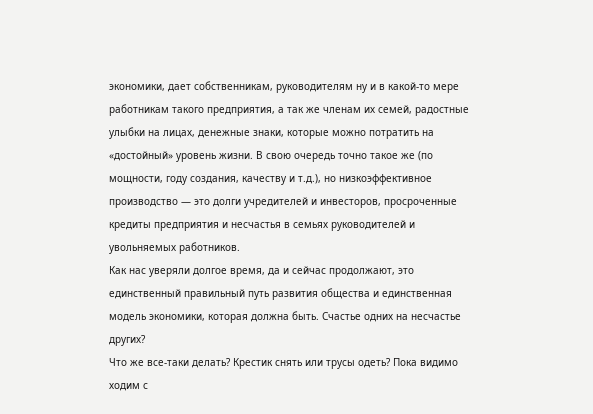экономики, дает собственникам, руководителям ну и в какой-то мере работникам такого предприятия, а так же членам их семей, радостные улыбки на лицах, денежные знаки, которые можно потратить на «достойный» уровень жизни. В свою очередь точно такое же (по мощности, году создания, качеству и т.д.), но низкоэффективное производство — это долги учредителей и инвесторов, просроченные кредиты предприятия и несчастья в семьях руководителей и увольняемых работников.
Как нас уверяли долгое время, да и сейчас продолжают, это единственный правильный путь развития общества и единственная модель экономики, которая должна быть. Счастье одних на несчастье других?
Что же все-таки делать? Крестик снять или трусы одеть? Пока видимо ходим с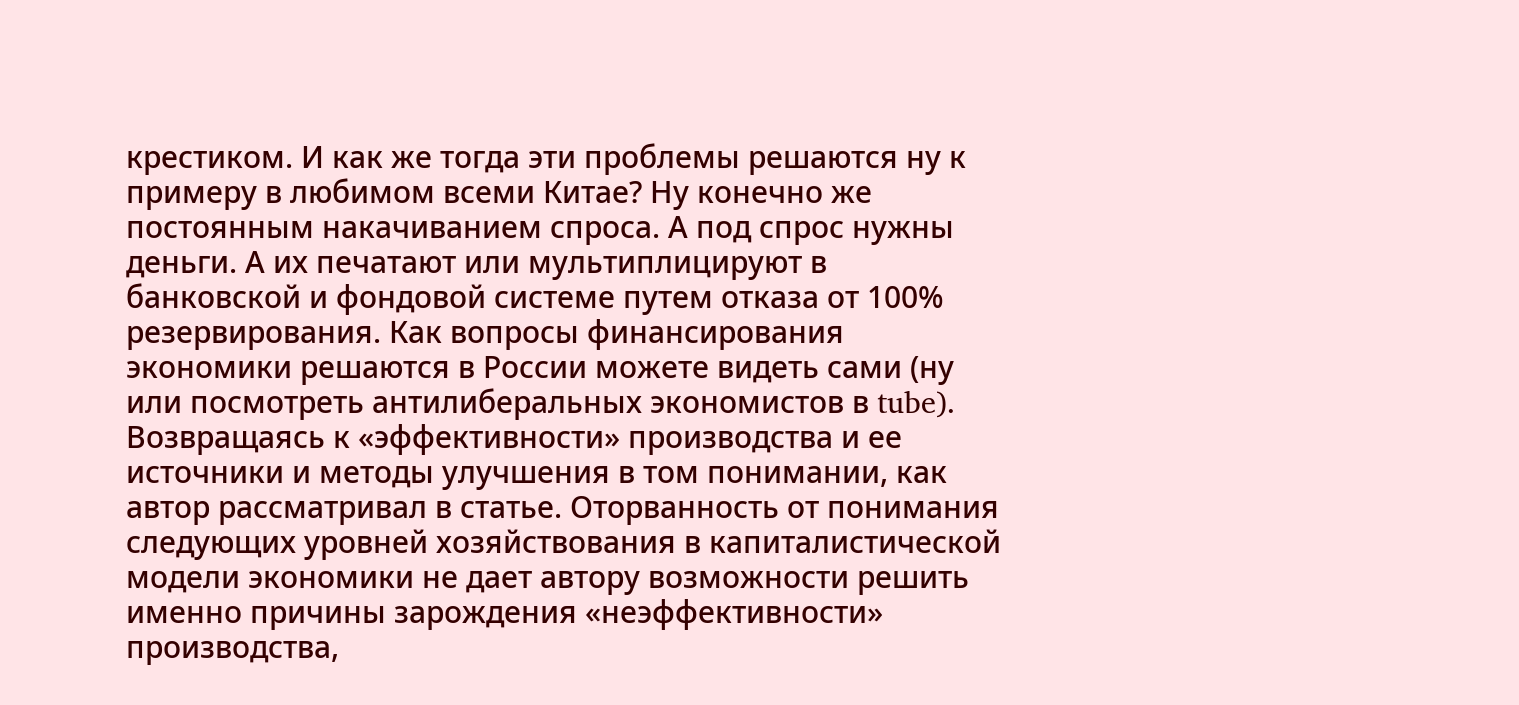крестиком. И как же тогда эти проблемы решаются ну к примеру в любимом всеми Китае? Ну конечно же постоянным накачиванием спроса. А под спрос нужны деньги. А их печатают или мультиплицируют в банковской и фондовой системе путем отказа от 100% резервирования. Как вопросы финансирования экономики решаются в России можете видеть сами (ну или посмотреть антилиберальных экономистов в tube).
Возвращаясь к «эффективности» производства и ее источники и методы улучшения в том понимании, как автор рассматривал в статье. Оторванность от понимания следующих уровней хозяйствования в капиталистической модели экономики не дает автору возможности решить именно причины зарождения «неэффективности» производства,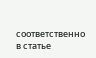соответственно в статье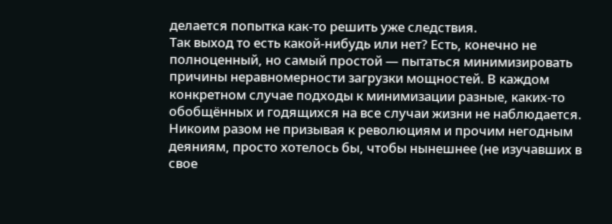делается попытка как-то решить уже следствия.
Так выход то есть какой-нибудь или нет? Есть, конечно не полноценный, но самый простой — пытаться минимизировать причины неравномерности загрузки мощностей. В каждом конкретном случае подходы к минимизации разные, каких-то обобщённых и годящихся на все случаи жизни не наблюдается.
Никоим разом не призывая к революциям и прочим негодным деяниям, просто хотелось бы, чтобы нынешнее (не изучавших в свое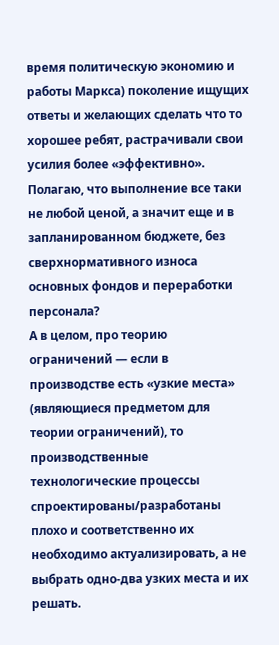время политическую экономию и работы Маркса) поколение ищущих ответы и желающих сделать что то хорошее ребят, растрачивали свои усилия более «эффективно».
Полагаю, что выполнение все таки не любой ценой, а значит еще и в запланированном бюджете, без сверхнормативного износа основных фондов и переработки персонала?
А в целом, про теорию ограничений — если в производстве есть «узкие места» (являющиеся предметом для теории ограничений), то производственные технологические процессы спроектированы/разработаны плохо и соответственно их необходимо актуализировать, а не выбрать одно-два узких места и их решать.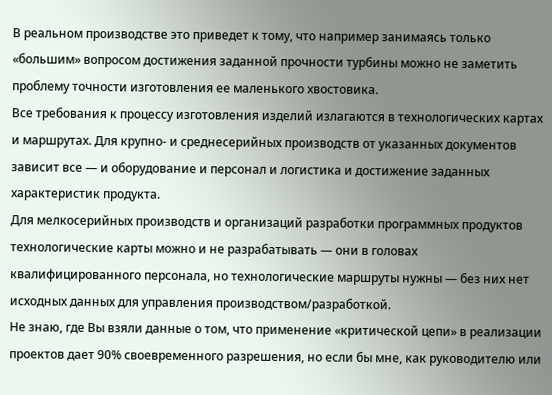В реальном производстве это приведет к тому, что например занимаясь только «большим» вопросом достижения заданной прочности турбины можно не заметить проблему точности изготовления ее маленького хвостовика.
Все требования к процессу изготовления изделий излагаются в технологических картах и маршрутах. Для крупно- и среднесерийных производств от указанных документов зависит все — и оборудование и персонал и логистика и достижение заданных характеристик продукта.
Для мелкосерийных производств и организаций разработки программных продуктов технологические карты можно и не разрабатывать — они в головах квалифицированного персонала, но технологические маршруты нужны — без них нет исходных данных для управления производством/разработкой.
Не знаю, где Вы взяли данные о том, что применение «критической цепи» в реализации проектов дает 90% своевременного разрешения, но если бы мне, как руководителю или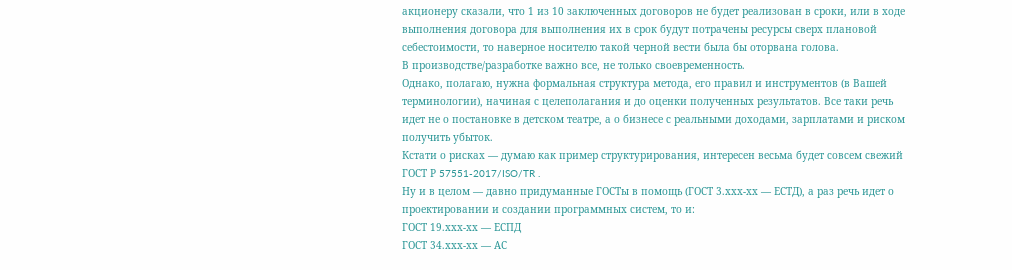акционеру сказали, что 1 из 10 заключенных договоров не будет реализован в сроки, или в ходе выполнения договора для выполнения их в срок будут потрачены ресурсы сверх плановой себестоимости, то наверное носителю такой черной вести была бы оторвана голова.
В производстве/разработке важно все, не только своевременность.
Однако, полагаю, нужна формальная структура метода, его правил и инструментов (в Вашей терминологии), начиная с целеполагания и до оценки полученных результатов. Все таки речь идет не о постановке в детском театре, а о бизнесе с реальными доходами, зарплатами и риском получить убыток.
Кстати о рисках — думаю как пример структурирования, интересен весьма будет совсем свежий ГОСТ Р 57551-2017/ISO/TR .
Ну и в целом — давно придуманные ГОСТы в помощь (ГОСТ 3.ххх-хх — ЕСТД), а раз речь идет о проектировании и создании программных систем, то и:
ГОСТ 19.ххх-хх — ЕСПД
ГОСТ 34.ххх-хх — АС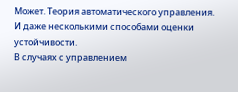Может. Теория автоматического управления. И даже несколькими способами оценки устойчивости.
В случаях с управлением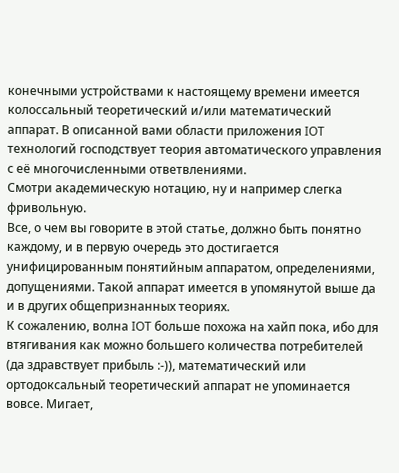конечными устройствами к настоящему времени имеется колоссальный теоретический и/или математический аппарат. В описанной вами области приложения IOT технологий господствует теория автоматического управления с её многочисленными ответвлениями.
Смотри академическую нотацию, ну и например слегка фривольную.
Все, о чем вы говорите в этой статье, должно быть понятно каждому, и в первую очередь это достигается унифицированным понятийным аппаратом, определениями, допущениями. Такой аппарат имеется в упомянутой выше да и в других общепризнанных теориях.
К сожалению, волна IOT больше похожа на хайп пока, ибо для втягивания как можно большего количества потребителей (да здравствует прибыль :-)), математический или ортодоксальный теоретический аппарат не упоминается вовсе. Мигает,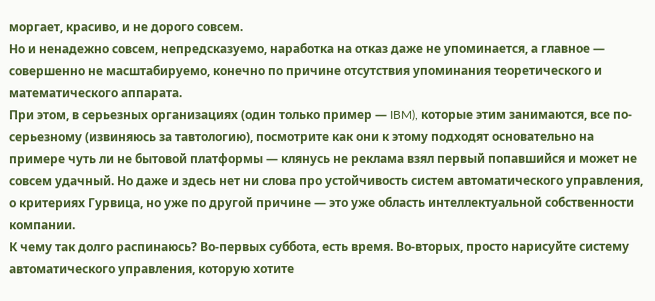моргает, красиво, и не дорого совсем.
Но и ненадежно совсем, непредсказуемо, наработка на отказ даже не упоминается, а главное — совершенно не масштабируемо, конечно по причине отсутствия упоминания теоретического и математического аппарата.
При этом, в серьезных организациях (один только пример — IBM), которые этим занимаются, все по-серьезному (извиняюсь за тавтологию), посмотрите как они к этому подходят основательно на примере чуть ли не бытовой платформы — клянусь не реклама взял первый попавшийся и может не совсем удачный. Но даже и здесь нет ни слова про устойчивость систем автоматического управления, о критериях Гурвица, но уже по другой причине — это уже область интеллектуальной собственности компании.
К чему так долго распинаюсь? Во-первых суббота, есть время. Во-вторых, просто нарисуйте систему автоматического управления, которую хотите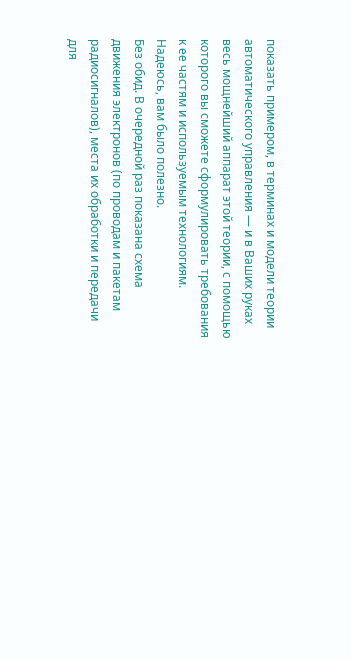показать примером, в терминах и модели теории автоматического управления — и в Ваших руках весь мощнейший аппарат этой теории, с помощью которого вы сможете сформулировать требования к ее частям и используемым технологиям.
Надеюсь, вам было полезно.
Без обид. В очередной раз показана схема движения электронов (по проводам и пакетам радиосигналов), места их обработки и передачи для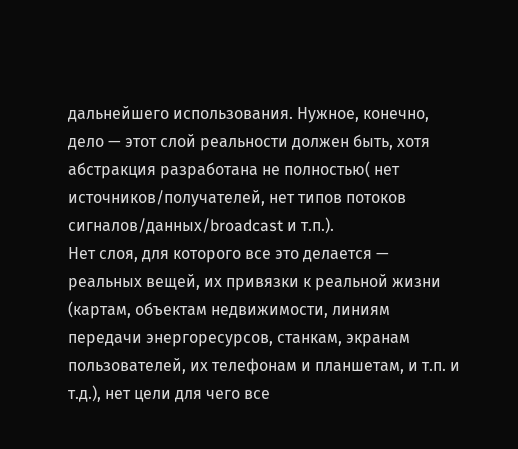дальнейшего использования. Нужное, конечно, дело — этот слой реальности должен быть, хотя абстракция разработана не полностью( нет источников/получателей, нет типов потоков сигналов/данных/broadcast и т.п.).
Нет слоя, для которого все это делается — реальных вещей, их привязки к реальной жизни (картам, объектам недвижимости, линиям передачи энергоресурсов, станкам, экранам пользователей, их телефонам и планшетам, и т.п. и т.д.), нет цели для чего все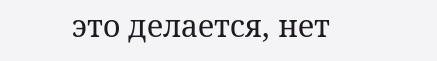это делается, нет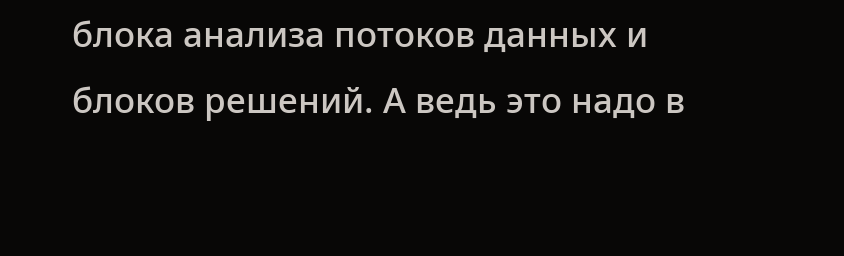блока анализа потоков данных и блоков решений. А ведь это надо в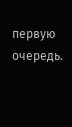первую очередь.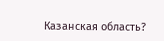Казанская область?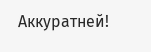Аккуратней!